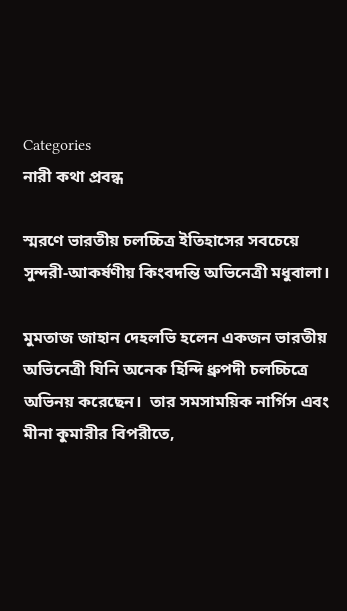Categories
নারী কথা প্রবন্ধ

স্মরণে ভারতীয় চলচ্চিত্র ইতিহাসের সবচেয়ে সুন্দরী-আকর্ষণীয় কিংবদন্তি অভিনেত্রী মধুবালা।

মুমতাজ জাহান দেহলভি হলেন একজন ভারতীয় অভিনেত্রী যিনি অনেক হিন্দি ধ্রুপদী চলচ্চিত্রে অভিনয় করেছেন।  তার সমসাময়িক নার্গিস এবং মীনা কুমারীর বিপরীতে,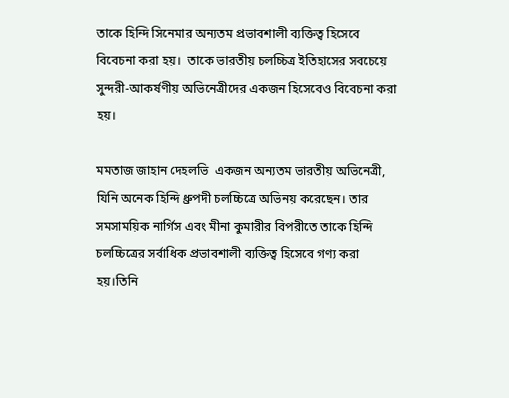তাকে হিন্দি সিনেমার অন্যতম প্রভাবশালী ব্যক্তিত্ব হিসেবে বিবেচনা করা হয়।  তাকে ভারতীয় চলচ্চিত্র ইতিহাসের সবচেয়ে সুন্দরী-আকর্ষণীয় অভিনেত্রীদের একজন হিসেবেও বিবেচনা করা হয়।

মমতাজ জাহান দেহলভি  একজন অন্যতম ভারতীয় অভিনেত্রী, যিনি অনেক হিন্দি ধ্রুপদী চলচ্চিত্রে অভিনয় করেছেন। তার সমসাময়িক নার্গিস এবং মীনা কুমারীর বিপরীতে তাকে হিন্দি চলচ্চিত্রের সর্বাধিক প্রভাবশালী ব্যক্তিত্ব হিসেবে গণ্য করা হয়।তিনি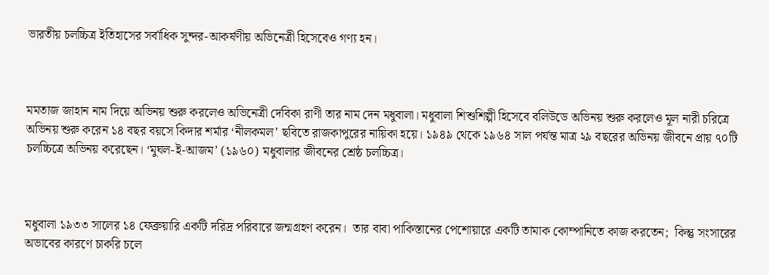ভারতীয় চলচ্চিত্র ইতিহাসের সর্বাধিক সুন্দর-আকর্ষণীয় অভিনেত্রী হিসেবেও গণ্য হন।



মমতাজ জাহান নাম দিয়ে অভিনয় শুরু করলেও অভিনেত্রী দেবিকা রাণী তার নাম দেন মধুবালা। মধুবালা শিশুশিল্পী হিসেবে বলিউডে অভিনয় শুরু করলেও মূল নারী চরিত্রে অভিনয় শুরু করেন ১৪ বছর বয়সে কিদার শর্মার ‘নীলকমল’ ছবিতে রাজকাপুরের নায়িকা হয়ে। ১৯৪৯ থেকে ১৯৬৪ সাল পর্যন্ত মাত্র ২৯ বছরের অভিনয় জীবনে প্রায় ৭০টি চলচ্চিত্রে অভিনয় করেছেন। ‘মুঘল-ই-আজম’ (১৯৬০) মধুবালার জীবনের শ্রেষ্ঠ চলচ্চিত্র।



মধুবালা ১৯৩৩ সালের ১৪ ফেব্রুয়ারি একটি দরিদ্র পরিবারে জন্মগ্রহণ করেন।  তার বাবা পাকিস্তানের পেশোয়ারে একটি তামাক কোম্পানিতে কাজ করতেন;  কিন্তু সংসারের অভাবের কারণে চাকরি চলে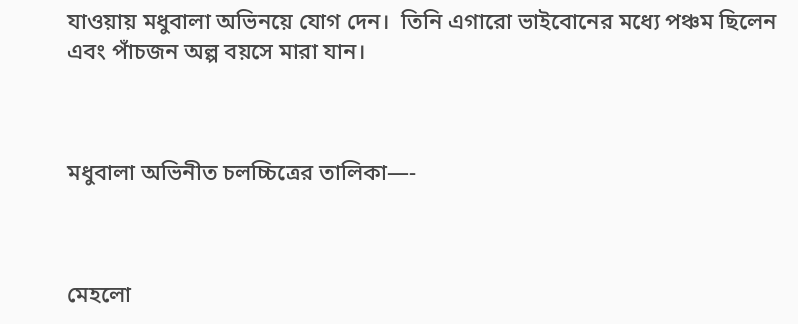যাওয়ায় মধুবালা অভিনয়ে যোগ দেন।  তিনি এগারো ভাইবোনের মধ্যে পঞ্চম ছিলেন এবং পাঁচজন অল্প বয়সে মারা যান।



মধুবালা অভিনীত চলচ্চিত্রের তালিকা—-



মেহলো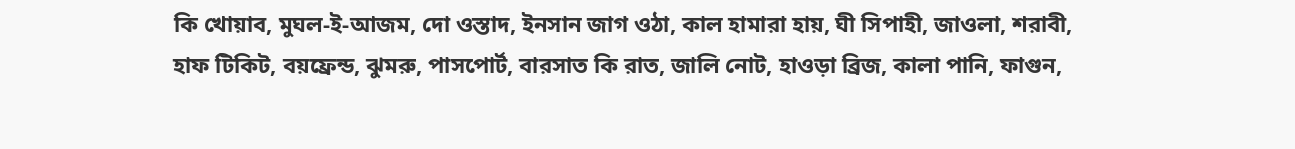কি খোয়াব, মুঘল-ই-আজম, দো ওস্তাদ, ইনসান জাগ ওঠা, কাল হামারা হায়, ঘী সিপাহী, জাওলা, শরাবী, হাফ টিকিট, বয়ফ্রেন্ড, ঝুমরু, পাসপোর্ট, বারসাত কি রাত, জালি নোট, হাওড়া ব্রিজ, কালা পানি, ফাগুন,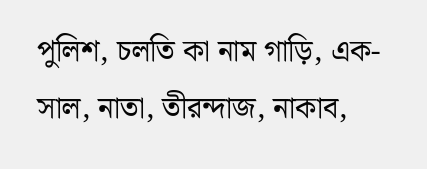পুলিশ, চলতি কা নাম গাড়ি, এক- সাল, নাতা, তীরন্দাজ, নাকাব,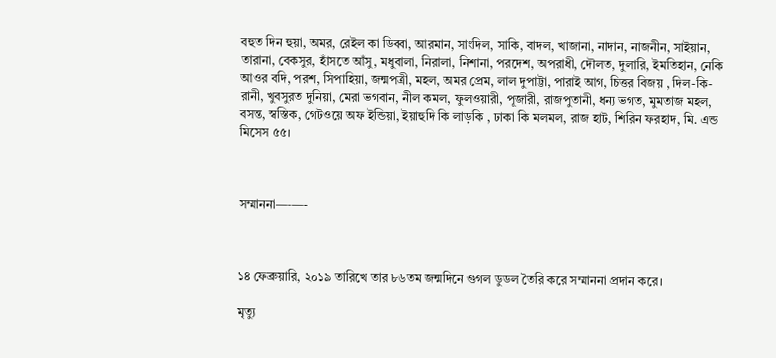বহুত দিন হুয়া, অমর, রেইল কা ডিব্বা, আরমান, সাংদিল, সাকি, বাদল, খাজানা, নাদান, নাজনীন, সাইয়ান, তারানা, বেকসুর, হাঁসতে আঁসু, মধুবালা, নিরালা, নিশানা, পরদেশ, অপরাধী, দৌলত, দুলারি, ইমতিহান, নেকি আওর বদি, পরশ, সিপাহিয়া, জন্মপত্রী, মহল, অমর প্রেম, লাল দুপাট্টা, পারাই আগ, চিত্তর বিজয় , দিল-কি- রানী, খুবসুরত দুনিয়া, মেরা ভগবান, নীল কমল, ফুলওয়ারী, পূজারী, রাজপুতানী, ধন্য ভগত, মুমতাজ মহল, বসন্ত, স্বস্তিক, গেটওয়ে অফ ইন্ডিয়া, ইয়াহুদি কি লাড়কি , ঢাকা কি মলমল, রাজ হাট, শিরিন ফরহাদ, মি. এন্ড মিসেস ৫৫।



সম্মাননা—‐—-



১৪ ফেব্রুয়ারি, ২০১৯ তারিখে তার ৮৬তম জন্মদিনে গুগল ডুডল তৈরি করে সম্মাননা প্রদান করে।

মৃত্যু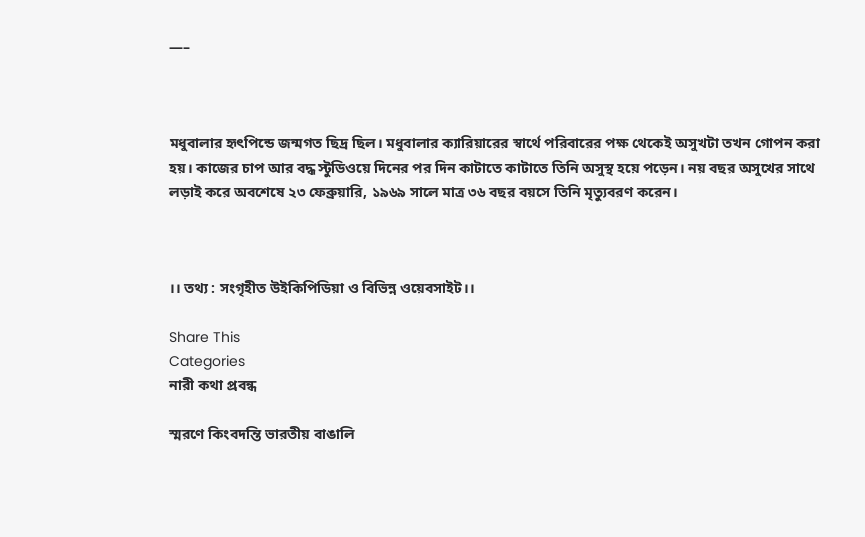—–



মধুবালার হৃৎপিন্ডে জন্মগত ছিদ্র ছিল। মধুবালার ক্যারিয়ারের স্বার্থে পরিবারের পক্ষ থেকেই অসুখটা তখন গোপন করা হয়। কাজের চাপ আর বদ্ধ স্টুডিওয়ে দিনের পর দিন কাটাতে কাটাতে তিনি অসুস্থ হয়ে পড়েন। নয় বছর অসুখের সাথে লড়াই করে অবশেষে ২৩ ফেব্রুয়ারি, ১৯৬৯ সালে মাত্র ৩৬ বছর বয়সে তিনি মৃত্যুবরণ করেন।



।। তথ্য : সংগৃহীত উইকিপিডিয়া ও বিভিন্ন ওয়েবসাইট।।

Share This
Categories
নারী কথা প্রবন্ধ

স্মরণে কিংবদন্তি ভারতীয় বাঙালি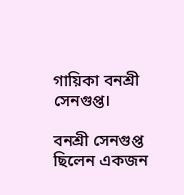গায়িকা বনশ্রী সেনগুপ্ত।

বনশ্রী সেনগুপ্ত ছিলেন একজন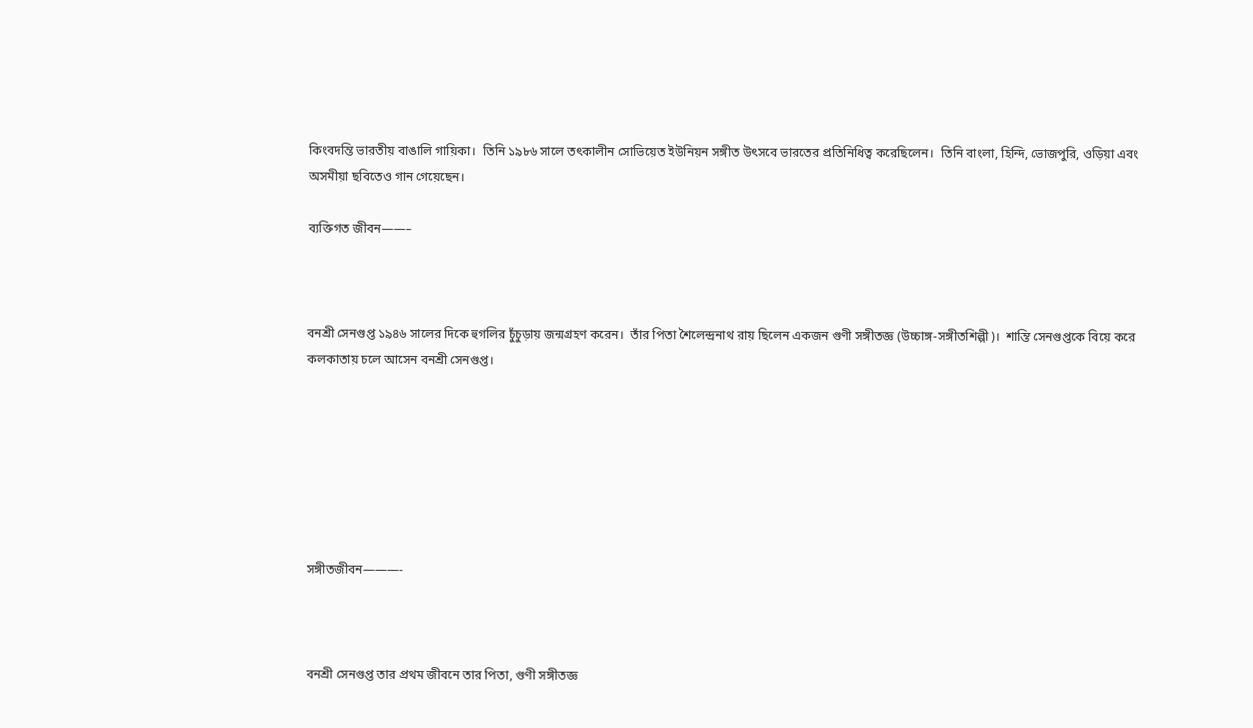কিংবদন্তি ভারতীয় বাঙালি গায়িকা।  তিনি ১৯৮৬ সালে তৎকালীন সোভিয়েত ইউনিয়ন সঙ্গীত উৎসবে ভারতের প্রতিনিধিত্ব করেছিলেন।  তিনি বাংলা, হিন্দি, ভোজপুরি, ওড়িয়া এবং অসমীয়া ছবিতেও গান গেয়েছেন।

ব্যক্তিগত জীবন——–



বনশ্রী সেনগুপ্ত ১৯৪৬ সালের দিকে হুগলির চুঁচুড়ায় জন্মগ্রহণ করেন।  তাঁর পিতা শৈলেন্দ্রনাথ রায় ছিলেন একজন গুণী সঙ্গীতজ্ঞ (উচ্চাঙ্গ-সঙ্গীতশিল্পী)।  শান্তি সেনগুপ্তকে বিয়ে করে কলকাতায় চলে আসেন বনশ্রী সেনগুপ্ত।







সঙ্গীতজীবন———-



বনশ্রী সেনগুপ্ত তার প্রথম জীবনে তার পিতা, গুণী সঙ্গীতজ্ঞ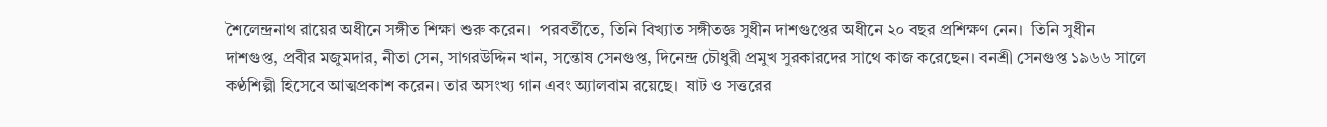শৈলেন্দ্রনাথ রায়ের অধীনে সঙ্গীত শিক্ষা শুরু করেন।  পরবর্তীতে, তিনি বিখ্যাত সঙ্গীতজ্ঞ সুধীন দাশগুপ্তের অধীনে ২০ বছর প্রশিক্ষণ নেন।  তিনি সুধীন দাশগুপ্ত, প্রবীর মজুমদার, নীতা সেন, সাগরউদ্দিন খান, সন্তোষ সেনগুপ্ত, দিনেন্দ্র চৌধুরী প্রমুখ সুরকারদের সাথে কাজ করেছেন। বনশ্রী সেনগুপ্ত ১৯৬৬ সালে কণ্ঠশিল্পী হিসেবে আত্মপ্রকাশ করেন। তার অসংখ্য গান এবং অ্যালবাম রয়েছে।  ষাট ও সত্তরের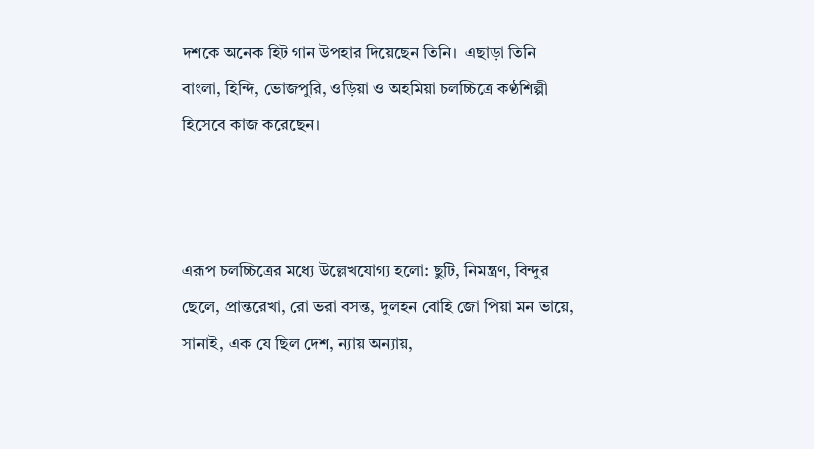দশকে অনেক হিট গান উপহার দিয়েছেন তিনি।  এছাড়া তিনি বাংলা, হিন্দি, ভোজপুরি, ওড়িয়া ও অহমিয়া চলচ্চিত্রে কণ্ঠশিল্পী হিসেবে কাজ করেছেন।



এরূপ চলচ্চিত্রের মধ্যে উল্লেখযোগ্য হলো: ছুটি, নিমন্ত্রণ, বিন্দুর ছেলে, প্রান্তরেখা, রো ভরা বসন্ত, দুলহন বোহি জো পিয়া মন ভায়ে, সানাই, এক যে ছিল দেশ, ন্যায় অন্যায়,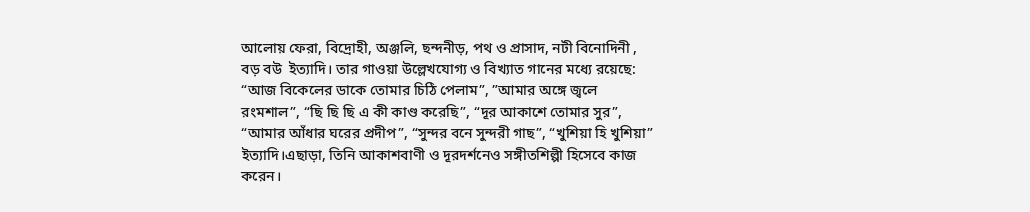আলোয় ফেরা, বিদ্রোহী, অঞ্জলি, ছন্দনীড়, পথ ও প্রাসাদ, নটী বিনোদিনী , বড় বউ  ইত্যাদি। তার গাওয়া উল্লেখযোগ্য ও বিখ্যাত গানের মধ্যে রয়েছে: “আজ বিকেলের ডাকে তোমার চিঠি পেলাম”, ”আমার অঙ্গে জ্বলে রংমশাল”, “ছি ছি ছি এ কী কাণ্ড করেছি”, “দূর আকাশে তোমার সুর”, “আমার আঁধার ঘরের প্রদীপ”, “সুন্দর বনে সুন্দরী গাছ”, “খুশিয়া হি খুশিয়া” ইত্যাদি।এছাড়া, তিনি আকাশবাণী ও দূরদর্শনেও সঙ্গীতশিল্পী হিসেবে কাজ করেন।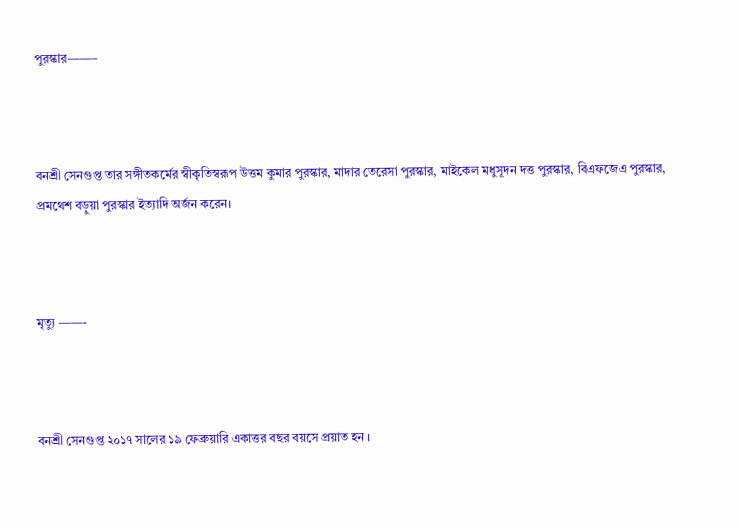পুরস্কার——–



বনশ্রী সেনগুপ্ত তার সঙ্গীতকর্মের স্বীকৃতিস্বরূপ উত্তম কুমার পুরস্কার, মাদার তেরেসা পুরস্কার, মাইকেল মধুসূদন দত্ত পুরস্কার, বিএফজেএ পুরস্কার, প্রমথেশ বড়ুয়া পুরস্কার ইত্যাদি অর্জন করেন।



মৃত্যু ——-



বনশ্রী সেনগুপ্ত ২০১৭ সালের ১৯ ফেব্রুয়ারি একাত্তর বছর বয়সে প্রয়াত হন ।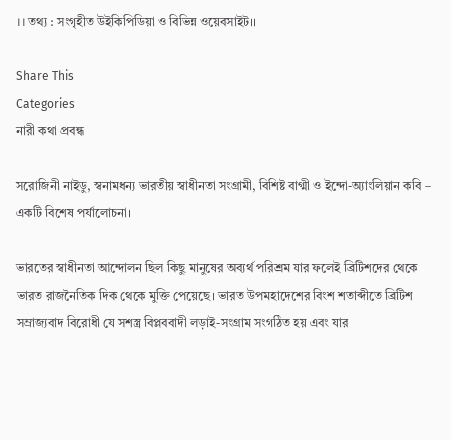।। তথ্য : সংগৃহীত উইকিপিডিয়া ও বিভিন্ন ওয়েবসাইট।।

Share This
Categories
নারী কথা প্রবন্ধ

সরোজিনী নাইডু, স্বনামধন্য ভারতীয় স্বাধীনতা সংগ্রামী, বিশিষ্ট বাগ্মী ও ইন্দো-অ্যাংলিয়ান কবি – একটি বিশেষ পর্যালোচনা।

ভারতের স্বাধীনতা আন্দোলন ছিল কিছু মানুষের অব্যর্থ পরিশ্রম যার ফলেই ব্রিটিশদের থেকে ভারত রাজনৈতিক দিক থেকে মুক্তি পেয়েছে। ভারত উপমহাদেশের বিংশ শতাব্দীতে ব্রিটিশ সম্রাজ্যবাদ বিরোধী যে সশস্ত্র বিপ্লববাদী লড়াই-সংগ্রাম সংগঠিত হয় এবং যার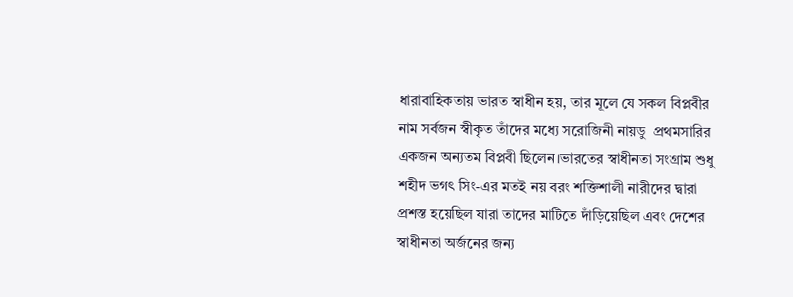ধারাবাহিকতায় ভারত স্বাধীন হয়, তার মূলে যে সকল বিপ্লবীর নাম সর্বজন স্বীকৃত তাঁদের মধ্যে সরোজিনী নায়ডু  প্রথমসারির একজন অন্যতম বিপ্লবী ছিলেন।ভারতের স্বাধীনতা সংগ্রাম শুধু শহীদ ভগৎ সিং-এর মতই নয় বরং শক্তিশালী নারীদের দ্বারা প্রশস্ত হয়েছিল যারা তাদের মাটিতে দাঁড়িয়েছিল এবং দেশের স্বাধীনতা অর্জনের জন্য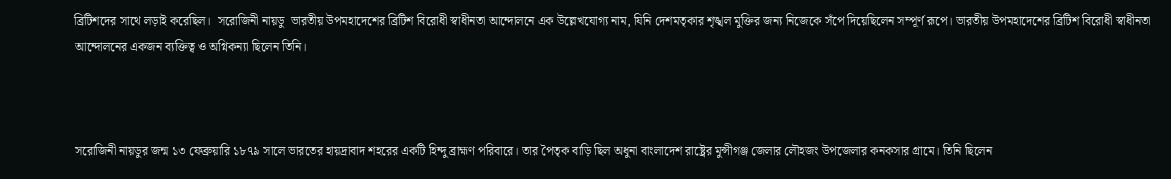ব্রিটিশদের সাথে লড়াই করেছিল।  সরোজিনী নায়ডু  ভারতীয় উপমহাদেশের ব্রিটিশ বিরোধী স্বাধীনতা আন্দোলনে এক উল্লেখযোগ্য নাম, যিনি দেশমতৃকার শৃঙ্খল মুক্তির জন্য নিজেকে সঁপে দিয়েছিলেন সম্পূর্ণ রূপে। ভারতীয় উপমহাদেশের ব্রিটিশ বিরোধী স্বাধীনতা আন্দোলনের একজন ব্যক্তিত্ব ও অগ্নিকন্যা ছিলেন তিনি।



সরোজিনী নায়ডুর জন্ম ১৩ ফেব্রুয়ারি ১৮৭৯ সালে ভারতের হায়দ্রাবাদ শহরের একটি হিন্দু ব্রাহ্মণ পরিবারে। তার পৈতৃক বাড়ি ছিল অধুনা বাংলাদেশ রাষ্ট্রের মুন্সীগঞ্জ জেলার লৌহজং উপজেলার কনকসার গ্রামে। তিনি ছিলেন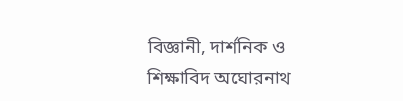বিজ্ঞানী, দার্শনিক ও শিক্ষাবিদ অঘোরনাথ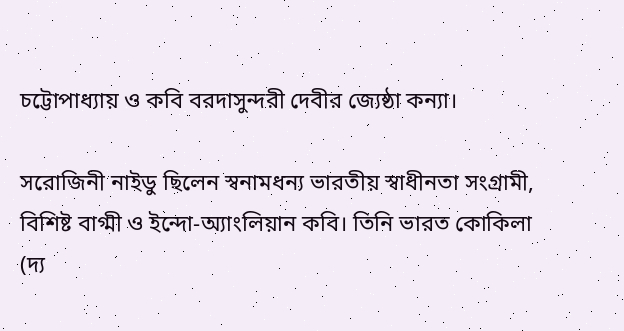চট্টোপাধ্যায় ও কবি বরদাসুন্দরী দেবীর জ্যেষ্ঠা কন্যা।

সরোজিনী নাইডু ছিলেন স্বনামধন্য ভারতীয় স্বাধীনতা সংগ্রামী, বিশিষ্ট বাগ্মী ও ইন্দো-অ্যাংলিয়ান কবি। তিনি ভারত কোকিলা (দ্য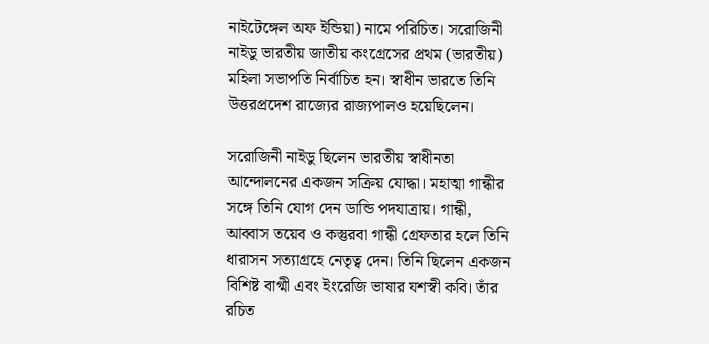নাইটেঙ্গেল অফ ইন্ডিয়া) নামে পরিচিত। সরোজিনী নাইডু ভারতীয় জাতীয় কংগ্রেসের প্রথম (ভারতীয়) মহিলা সভাপতি নির্বাচিত হন। স্বাধীন ভারতে তিনি উত্তরপ্রদেশ রাজ্যের রাজ্যপালও হয়েছিলেন।

সরোজিনী নাইডু ছিলেন ভারতীয় স্বাধীনতা আন্দোলনের একজন সক্রিয় যোদ্ধা। মহাত্মা গান্ধীর সঙ্গে তিনি যোগ দেন ডান্ডি পদযাত্রায়। গান্ধী, আব্বাস তয়েব ও কস্তুরবা গান্ধী গ্রেফতার হলে তিনি ধারাসন সত্যাগ্রহে নেতৃত্ব দেন। তিনি ছিলেন একজন বিশিষ্ট বাগ্মী এবং ইংরেজি ভাষার যশস্বী কবি। তাঁর রচিত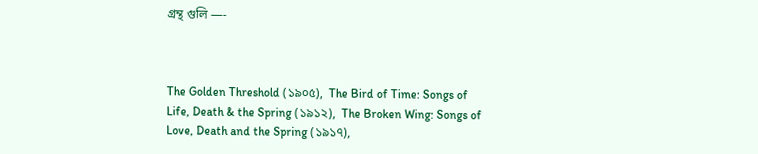গ্রন্থ গুলি —-



The Golden Threshold (১৯০৫),  The Bird of Time: Songs of Life, Death & the Spring (১৯১২),  The Broken Wing: Songs of Love, Death and the Spring (১৯১৭),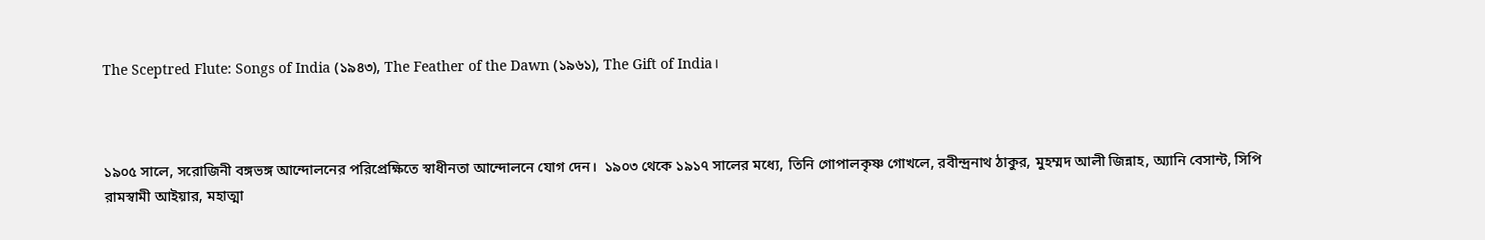The Sceptred Flute: Songs of India (১৯৪৩), The Feather of the Dawn (১৯৬১), The Gift of India।



১৯০৫ সালে, সরোজিনী বঙ্গভঙ্গ আন্দোলনের পরিপ্রেক্ষিতে স্বাধীনতা আন্দোলনে যোগ দেন।  ১৯০৩ থেকে ১৯১৭ সালের মধ্যে, তিনি গোপালকৃষ্ণ গোখলে, রবীন্দ্রনাথ ঠাকুর, মুহম্মদ আলী জিন্নাহ, অ্যানি বেসান্ট, সিপি রামস্বামী আইয়ার, মহাত্মা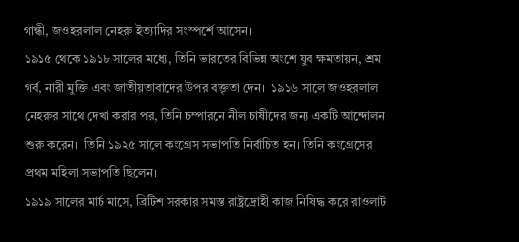গান্ধী, জওহরলাল নেহরু ইত্যাদির সংস্পর্শে আসেন।
১৯১৫ থেকে ১৯১৮ সালের মধ্যে, তিনি ভারতের বিভিন্ন অংশে যুব ক্ষমতায়ন, শ্রম গর্ব, নারী মুক্তি এবং জাতীয়তাবাদের উপর বক্তৃতা দেন।  ১৯১৬ সালে জওহরলাল নেহরুর সাথে দেখা করার পর, তিনি চম্পারনে নীল চাষীদের জন্য একটি আন্দোলন শুরু করেন।  তিনি ১৯২৫ সালে কংগ্রেস সভাপতি নির্বাচিত হন। তিনি কংগ্রেসের প্রথম মহিলা সভাপতি ছিলেন।
১৯১৯ সালের মার্চ মাসে, ব্রিটিশ সরকার সমস্ত রাষ্ট্রদ্রোহী কাজ নিষিদ্ধ করে রাওলাট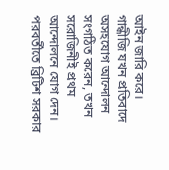আইন জারি করে।  গান্ধীজি যখন প্রতিবাদে অসহযোগ আন্দোলন সংগঠিত করেন, তখন সরোজিনীই প্রথম আন্দোলনে যোগ দেন।  পরবর্তীতে ব্রিটিশ সরকার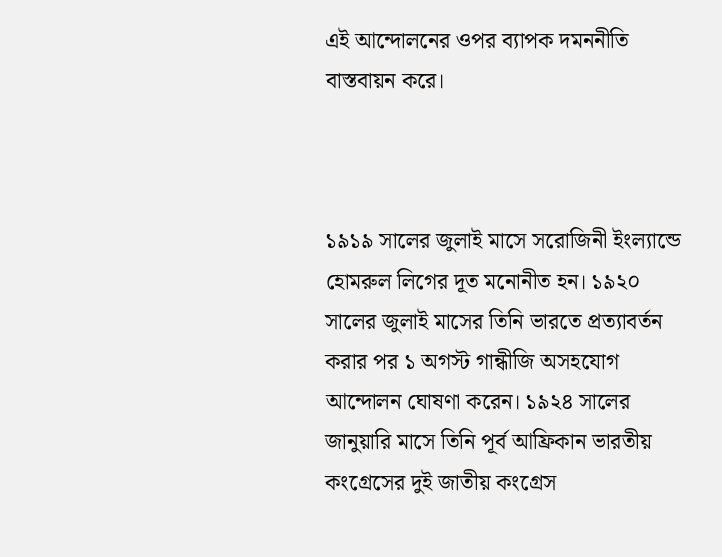এই আন্দোলনের ওপর ব্যাপক দমননীতি বাস্তবায়ন করে।



১৯১৯ সালের জুলাই মাসে সরোজিনী ইংল্যান্ডে হোমরুল লিগের দূত মনোনীত হন। ১৯২০ সালের জুলাই মাসের তিনি ভারতে প্রত্যাবর্তন করার পর ১ অগস্ট গান্ধীজি অসহযোগ আন্দোলন ঘোষণা করেন। ১৯২৪ সালের জানুয়ারি মাসে তিনি পূর্ব আফ্রিকান ভারতীয় কংগ্রেসের দুই জাতীয় কংগ্রেস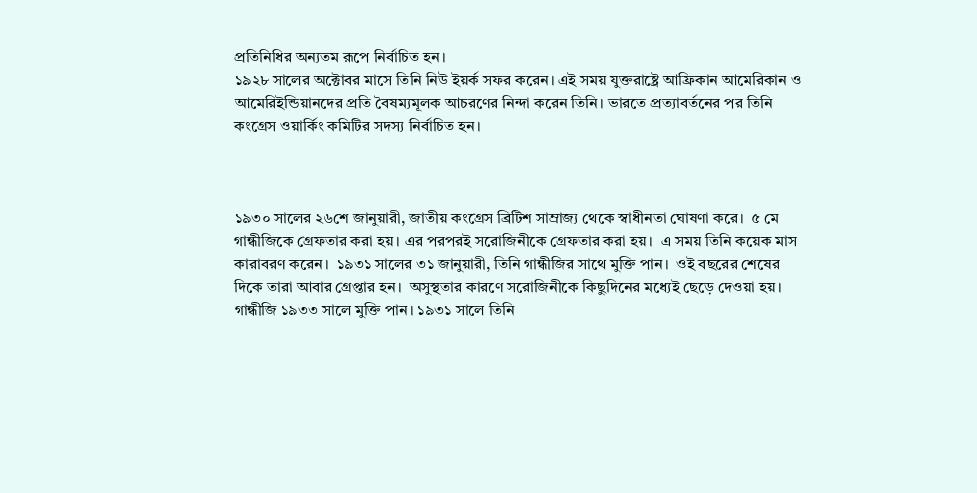প্রতিনিধির অন্যতম রূপে নির্বাচিত হন।
১৯২৮ সালের অক্টোবর মাসে তিনি নিউ ইয়র্ক সফর করেন। এই সময় যুক্তরাষ্ট্রে আফ্রিকান আমেরিকান ও আমেরিইন্ডিয়ানদের প্রতি বৈষম্যমূলক আচরণের নিন্দা করেন তিনি। ভারতে প্রত্যাবর্তনের পর তিনি কংগ্রেস ওয়ার্কিং কমিটির সদস্য নির্বাচিত হন।



১৯৩০ সালের ২৬শে জানুয়ারী, জাতীয় কংগ্রেস ব্রিটিশ সাম্রাজ্য থেকে স্বাধীনতা ঘোষণা করে।  ৫ মে গান্ধীজিকে গ্রেফতার করা হয়। এর পরপরই সরোজিনীকে গ্রেফতার করা হয়।  এ সময় তিনি কয়েক মাস কারাবরণ করেন।  ১৯৩১ সালের ৩১ জানুয়ারী, তিনি গান্ধীজির সাথে মুক্তি পান।  ওই বছরের শেষের দিকে তারা আবার গ্রেপ্তার হন।  অসুস্থতার কারণে সরোজিনীকে কিছুদিনের মধ্যেই ছেড়ে দেওয়া হয়।  গান্ধীজি ১৯৩৩ সালে মুক্তি পান। ১৯৩১ সালে তিনি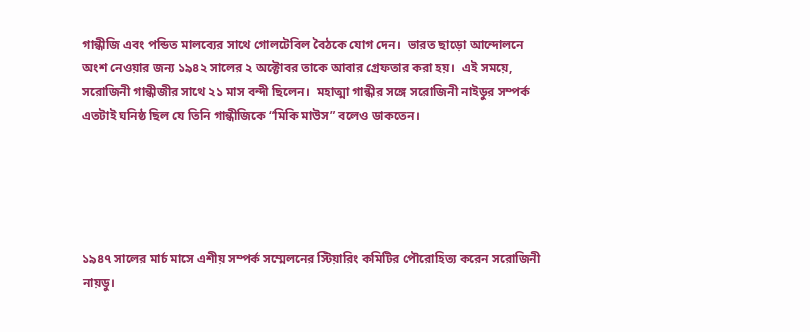গান্ধীজি এবং পন্ডিত মালব্যের সাথে গোলটেবিল বৈঠকে যোগ দেন।  ভারত ছাড়ো আন্দোলনে অংশ নেওয়ার জন্য ১৯৪২ সালের ২ অক্টোবর তাকে আবার গ্রেফতার করা হয়।  এই সময়ে, সরোজিনী গান্ধীজীর সাথে ২১ মাস বন্দী ছিলেন।  মহাত্মা গান্ধীর সঙ্গে সরোজিনী নাইডুর সম্পর্ক এতটাই ঘনিষ্ঠ ছিল যে তিনি গান্ধীজিকে “মিকি মাউস” বলেও ডাকতেন।





১৯৪৭ সালের মার্চ মাসে এশীয় সম্পর্ক সম্মেলনের স্টিয়ারিং কমিটির পৌরোহিত্য করেন সরোজিনী নায়ডু।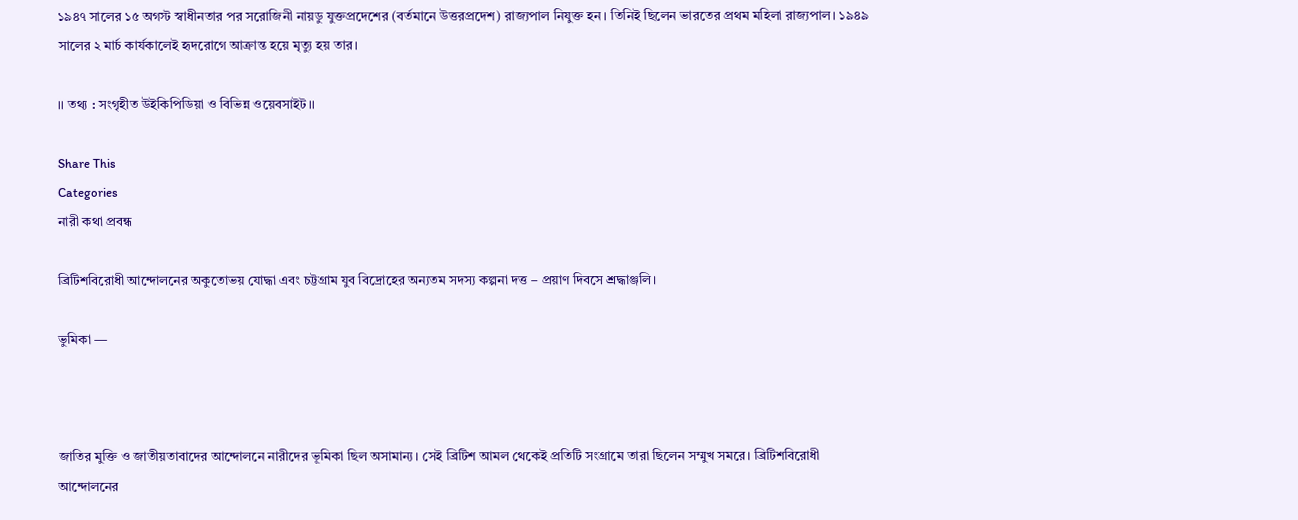১৯৪৭ সালের ১৫ অগস্ট স্বাধীনতার পর সরোজিনী নায়ডু যুক্তপ্রদেশের (বর্তমানে উত্তরপ্রদেশ) রাজ্যপাল নিযুক্ত হন। তিনিই ছিলেন ভারতের প্রথম মহিলা রাজ্যপাল। ১৯৪৯ সালের ২ মার্চ কার্যকালেই হৃদরোগে আক্রান্ত হয়ে মৃত্যু হয় তার।

।। তথ্য : সংগৃহীত উইকিপিডিয়া ও বিভিন্ন ওয়েবসাইট।।

Share This
Categories
নারী কথা প্রবন্ধ

ব্রিটিশবিরোধী আন্দোলনের অকুতোভয় যোদ্ধা এবং চট্টগ্রাম যুব বিদ্রোহের অন্যতম সদস্য কল্পনা দত্ত – প্রয়াণ দিবসে শ্রদ্ধাঞ্জলি।

ভুমিকা —



জাতির মুক্তি ও জাতীয়তাবাদের আন্দোলনে নারীদের ভূমিকা ছিল অসামান্য। সেই ব্রিটিশ আমল থেকেই প্রতিটি সংগ্রামে তারা ছিলেন সম্মুখ সমরে। ব্রিটিশবিরোধী আন্দোলনের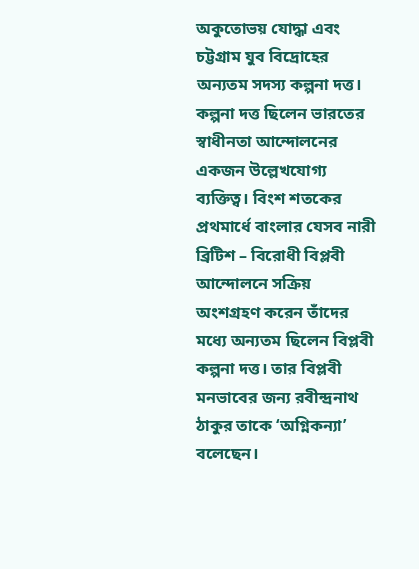অকুতোভয় যোদ্ধা এবং চট্টগ্রাম যুব বিদ্রোহের অন্যতম সদস্য কল্পনা দত্ত। কল্পনা দত্ত ছিলেন ভারতের স্বাধীনতা আন্দোলনের একজন উল্লেখযোগ্য ব্যক্তিত্ব। বিংশ শতকের প্রথমার্ধে বাংলার যেসব নারী ব্রিটিশ – বিরোধী বিপ্লবী আন্দোলনে সক্রিয় অংশগ্রহণ করেন তাঁদের মধ্যে অন্যতম ছিলেন বিপ্লবী কল্পনা দত্ত। তার বিপ্লবী মনভাবের জন্য রবীন্দ্রনাথ ঠাকুর তাকে ‘অগ্নিকন্যা’ বলেছেন।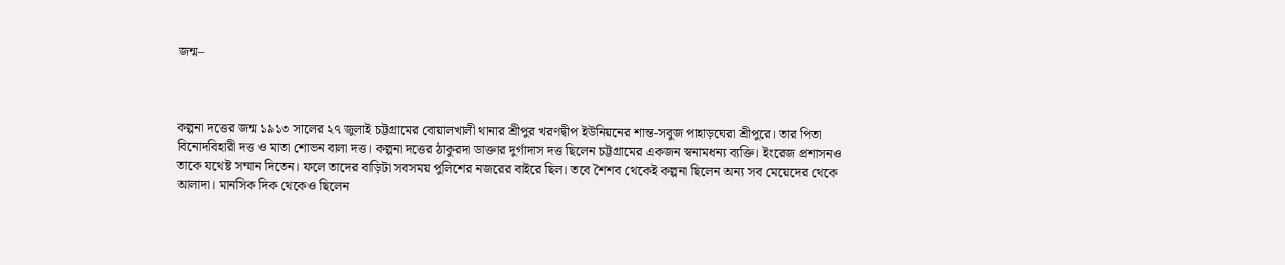জন্ম–



কল্পনা দত্তের জন্ম ১৯১৩ সালের ২৭ জুলাই চট্টগ্রামের বোয়ালখালী থানার শ্রীপুর খরণদ্বীপ ইউনিয়নের শান্ত-সবুজ পাহাড়ঘেরা শ্রীপুরে। তার পিতা বিনোদবিহারী দত্ত ও মাতা শোভন বালা দত্ত। কল্পনা দত্তের ঠাকুরদা ডাক্তার দুর্গাদাস দত্ত ছিলেন চট্টগ্রামের একজন স্বনামধন্য ব্যক্তি। ইংরেজ প্রশাসনও তাকে যথেষ্ট সম্মান দিতেন। ফলে তাদের বাড়িটা সবসময় পু‍‌লিশের নজরের বাইরে ছিল। তবে শৈশব থেকেই কল্পনা ছিলেন অন্য সব মেয়েদের থেকে আলাদা। মানসিক দিক থেকেও ছিলেন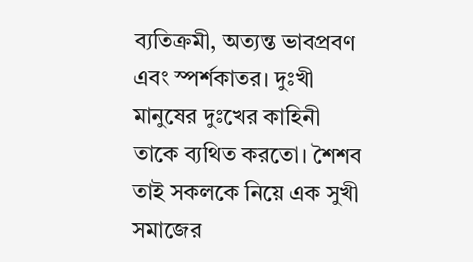ব্যতিক্রমী, অত্যন্ত ভাবপ্রবণ এবং স্পর্শকাতর। দুঃখী মানুষের দুঃখের কাহিনী তাকে ব্যথিত করতো। শৈশব তাই সকলকে নিয়ে এক সুখী সমাজের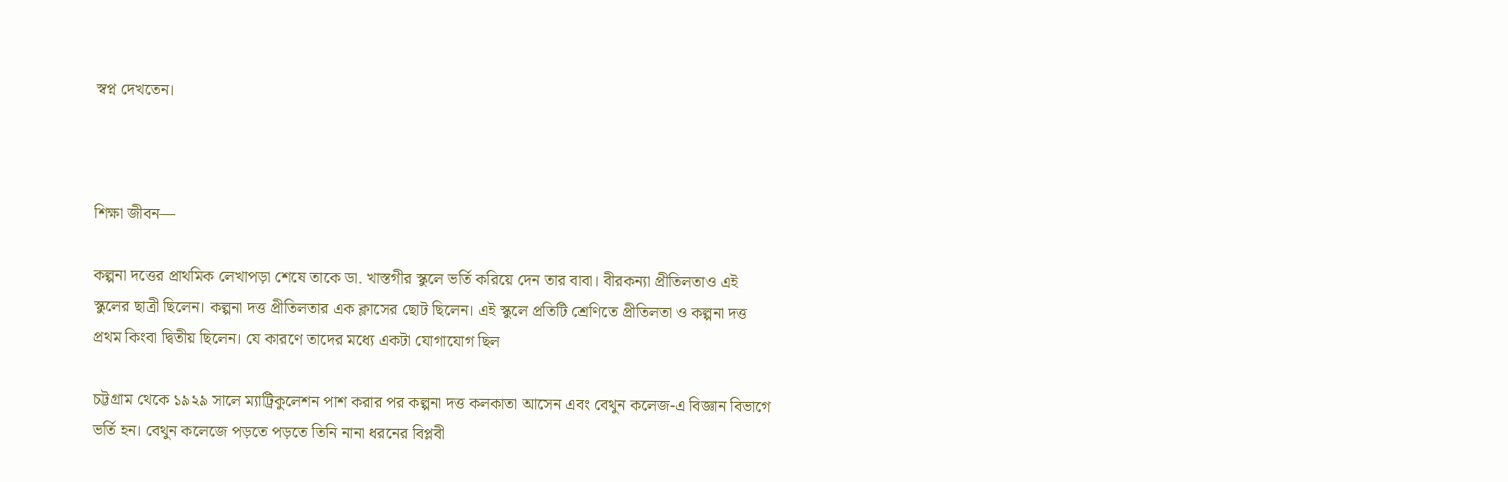স্বপ্ন দেখতেন।



শিক্ষা জীবন—

কল্পনা দত্তের প্রাথমিক লেখাপড়া শেষে তাকে ডা. খাস্তগীর স্কুলে ভর্তি করিয়ে দেন তার বাবা। বীরকন্যা প্রীতিলতাও এই স্কুলের ছাত্রী ছিলেন। কল্পনা দত্ত প্রীতিলতার এক ক্লাসের ছোট ছিলেন। এই স্কুলে প্রতিটি শ্রেণিতে প্রীতিলতা ও কল্পনা দত্ত প্রথম কিংবা দ্বিতীয় ছিলেন। যে কারণে তাদের মধ্যে একটা যোগাযোগ ছিল

চট্টগ্রাম থেকে ১৯২৯ সালে ম্যাট্রিকুলেশন পাশ করার পর কল্পনা দত্ত কলকাতা আসেন এবং বেথুন কলেজ-এ বিজ্ঞান বিভাগে ভর্তি হন। বেথুন কলেজে পড়তে পড়তে তিনি নানা ধরনের বিপ্লবী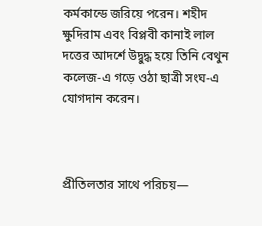কর্মকান্ডে জরিয়ে পরেন। শহীদ ক্ষুদিরাম এবং বিপ্লবী কানাই লাল দত্তের আদর্শে উদ্বুদ্ধ হয়ে তিনি বেথুন কলেজ-এ গড়ে ওঠা ছাত্রী সংঘ-এ যোগদান করেন।



প্রীতিলতার সাথে পরিচয়—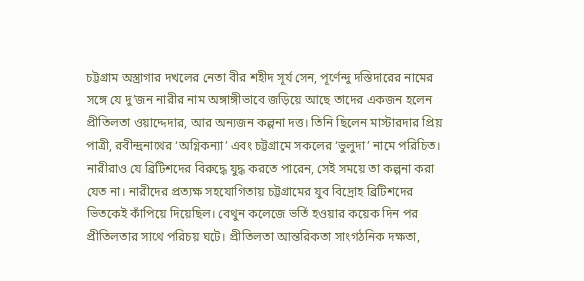চট্টগ্রাম অস্ত্রাগার দখলের নেতা বীর শহীদ সূর্য সেন, পূর্ণেন্দু দস্তিদারের নামের সঙ্গে যে দু’জন নারীর নাম অঙ্গাঙ্গীভাবে জড়িয়ে আছে তাদের একজন হলেন প্রীতিলতা ওয়াদ্দেদার, আর অন্যজন কল্পনা দত্ত। তিনি ছিলেন মাস্টারদার প্রিয় পাত্রী, রবীন্দ্রনাথের ‘অগ্নিকন্যা’ এবং চট্টগ্রামে সকলের ‘ভুলুদা’ নামে পরিচিত। নারীরাও যে ব্রিটিশদের বিরুদ্ধে যুদ্ধ করতে পারেন, সেই সময়ে তা কল্পনা করা যেত না। নারীদের প্রত্যক্ষ সহযোগিতায় চট্টগ্রামের যুব বিদ্রোহ ব্রিটিশদের ভিতকেই কাঁপিয়ে দিয়েছিল। বেথুন কলেজে ভর্তি হওয়ার কয়েক দিন পর প্রীতিলতার সাথে পরিচয় ঘটে। প্রীতিলতা আন্তরিকতা সাংগঠনিক দক্ষতা,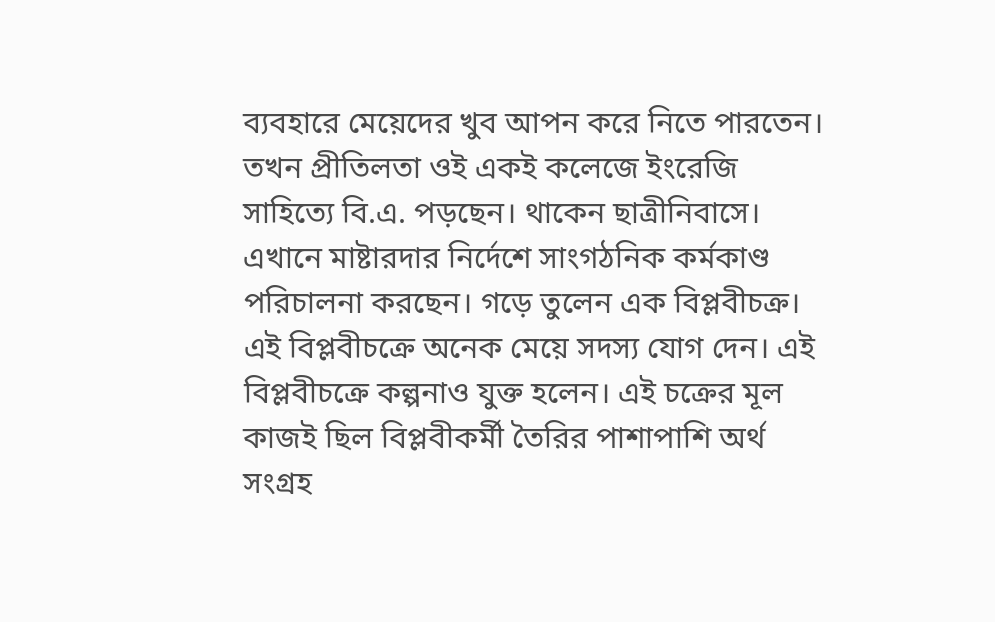ব্যবহারে মেয়েদের খুব আপন করে নিতে পারতেন। তখন প্রীতিলতা ওই একই কলেজে ইংরেজি সাহিত্যে বি.এ. পড়ছেন। থাকেন ছাত্রীনিবাসে। এখানে মাষ্টারদার নির্দেশে সাংগঠনিক কর্মকাণ্ড পরিচালনা করছেন। গড়ে তুলেন এক বিপ্লবীচক্র। এই বিপ্লবীচক্রে অনেক মেয়ে সদস্য যোগ দেন। এই বিপ্লবীচক্রে কল্পনাও যুক্ত হলেন। এই চক্রের মূল কাজই ছিল বিপ্লবীকর্মী তৈরির পাশাপাশি অর্থ সংগ্রহ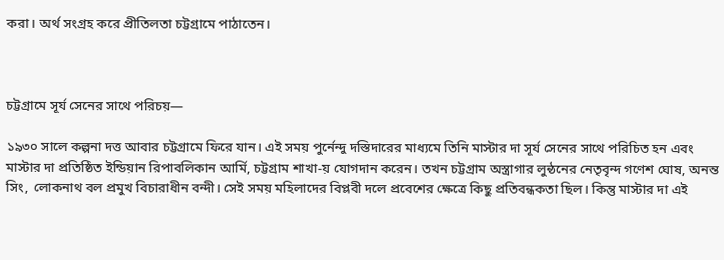করা। অর্থ সংগ্রহ করে প্রীতিলতা চট্টগ্রামে পাঠাতেন।



চট্টগ্রামে সূর্য সেনের সাথে পরিচয়—

১৯৩০ সালে কল্পনা দত্ত আবার চট্টগ্রামে ফিরে যান। এই সময় পুর্নেন্দু দস্তিদারের মাধ্যমে তিনি মাস্টার দা সূর্য সেনের সাথে পরিচিত হন এবং মাস্টার দা প্রতিষ্ঠিত ইন্ডিয়ান রিপাবলিকান আর্মি, চট্টগ্রাম শাখা-য় যোগদান করেন। তখন চট্টগ্রাম অস্ত্রাগার লুন্ঠনের নেতৃবৃন্দ গণেশ ঘোষ, অনন্ত সিং, লোকনাথ বল প্রমুখ বিচারাধীন বন্দী। সেই সময় মহিলাদের বিপ্লবী দলে প্রবেশের ক্ষেত্রে কিছু প্রতিবন্ধকতা ছিল। কিন্তু মাস্টার দা এই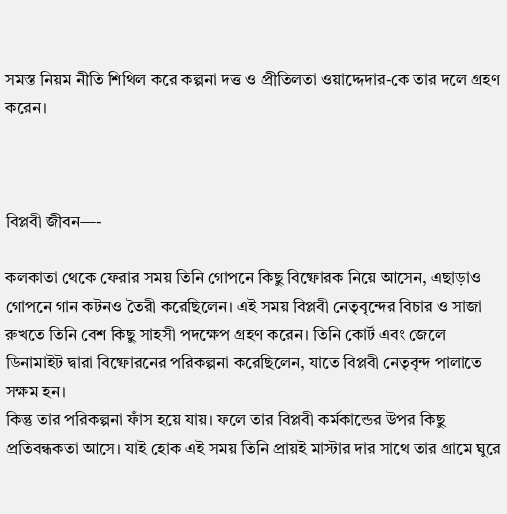সমস্ত নিয়ম নীতি শিথিল করে কল্পনা দত্ত ও প্রীতিলতা ওয়াদ্দেদার-কে তার দলে গ্রহণ করেন।



বিপ্লবী জীবন—-

কলকাতা থেকে ফেরার সময় তিনি গোপনে কিছু বিষ্ফোরক নিয়ে আসেন, এছাড়াও গোপনে গান কটনও তৈরী করেছিলেন। এই সময় বিপ্লবী নেতৃবৃন্দের বিচার ও সাজা রুখতে তিনি বেশ কিছু সাহসী পদক্ষেপ গ্রহণ করেন। তিনি কোর্ট এবং জেলে ডিনামাইট দ্বারা বিষ্ফোরনের পরিকল্পনা করেছিলেন, যাতে বিপ্লবী নেতৃবৃন্দ পালাতে সক্ষম হন।
কিন্তু তার পরিকল্পনা ফাঁস হয়ে যায়। ফলে তার বিপ্লবী কর্মকান্ডের উপর কিছু প্রতিবন্ধকতা আসে। যাই হোক এই সময় তিনি প্রায়ই মাস্টার দার সাথে তার গ্রামে ঘুরে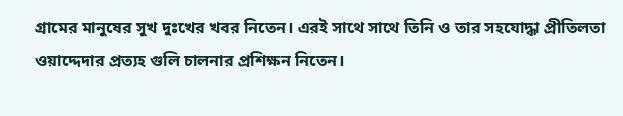গ্রামের মানুষের সুখ দুঃখের খবর নিতেন। এরই সাথে সাথে তিনি ও তার সহযোদ্ধা প্রীতিলতা ওয়াদ্দেদার প্রত্যহ গুলি চালনার প্রশিক্ষন নিতেন।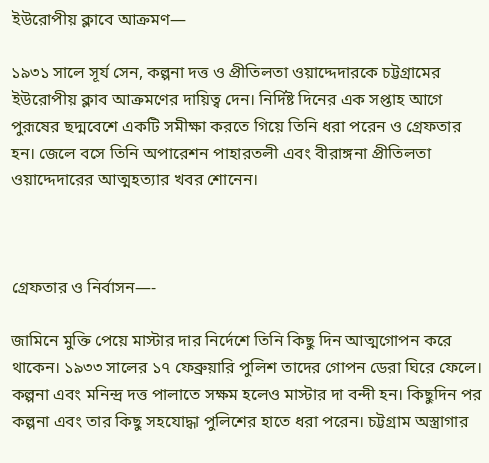ইউরোপীয় ক্লাবে আক্রমণ—

১৯৩১ সালে সূর্য সেন, কল্পনা দত্ত ও প্রীতিলতা ওয়াদ্দেদারকে চট্টগ্রামের ইউরোপীয় ক্লাব আক্রমণের দায়িত্ব দেন। নির্দিষ্ট দিনের এক সপ্তাহ আগে পুরূষের ছদ্মবেশে একটি সমীক্ষা করতে গিয়ে তিনি ধরা পরেন ও গ্রেফতার হন। জেলে বসে তিনি অপারেশন পাহারতলী এবং বীরাঙ্গনা প্রীতিলতা ওয়াদ্দেদারের আত্মহত্যার খবর শোনেন।



গ্রেফতার ও নির্বাসন—-

জামিনে মুক্তি পেয়ে মাস্টার দার নির্দেশে তিনি কিছু দিন আত্মগোপন করে থাকেন। ১৯৩৩ সালের ১৭ ফেব্রুয়ারি পুলিশ তাদের গোপন ডেরা ঘিরে ফেলে। কল্পনা এবং মনিন্দ্র দত্ত পালাতে সক্ষম হলেও মাস্টার দা বন্দী হন। কিছুদিন পর কল্পনা এবং তার কিছু সহযোদ্ধা পুলিশের হাতে ধরা পরেন। চট্টগ্রাম অস্ত্রাগার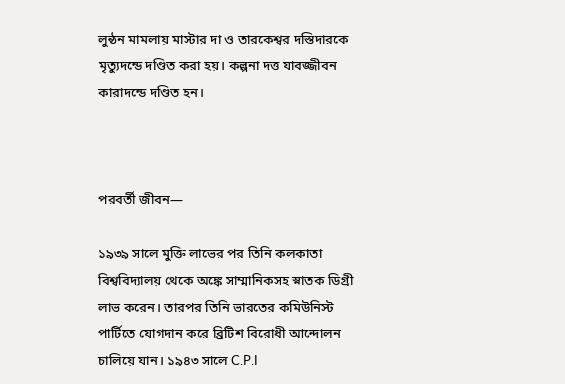লুন্ঠন মামলায় মাস্টার দা ও তারকেশ্বর দস্তিদারকে মৃত্যুদন্ডে দণ্ডিত করা হয়। কল্পনা দত্ত যাবজ্জীবন কারাদন্ডে দণ্ডিত হন।



পরবর্তী জীবন—

১৯৩৯ সালে মুক্তি লাভের পর তিনি কলকাতা বিশ্ববিদ্যালয় থেকে অঙ্কে সাম্মানিকসহ স্নাতক ডিগ্রী লাভ করেন। তারপর তিনি ভারতের কমিউনিস্ট পার্টিতে যোগদান করে ব্রিটিশ বিরোধী আন্দোলন চালিয়ে যান। ১৯৪৩ সালে C.P.I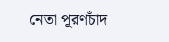নেতা পূরণচাঁদ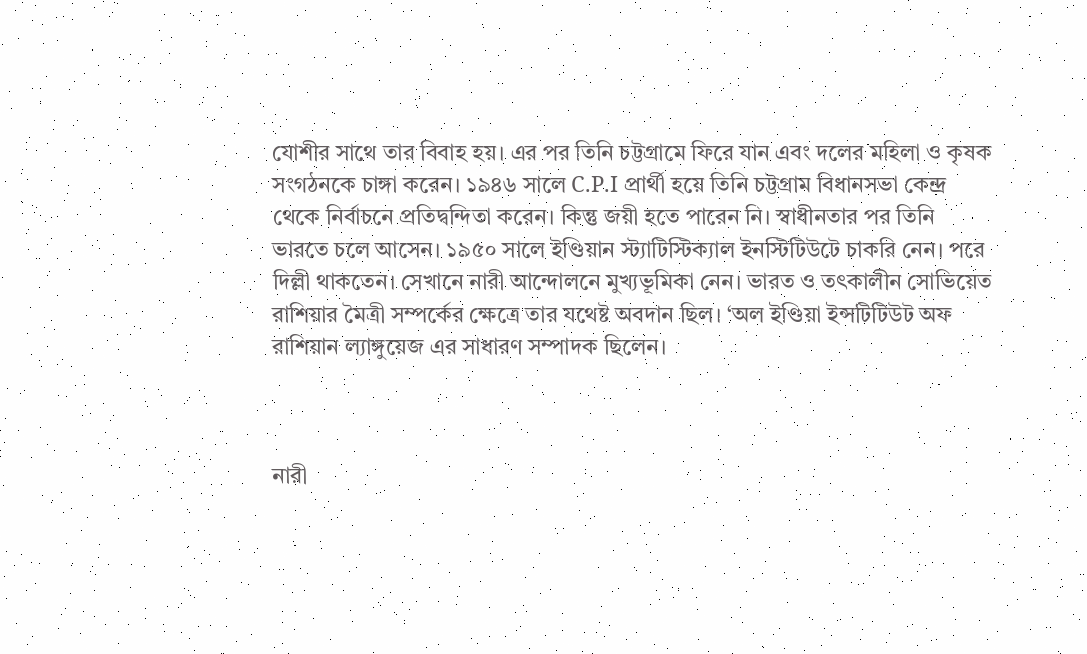যোশীর সাথে তার বিবাহ হয়। এর পর তিনি চট্টগ্রামে ফিরে যান এবং দলের মহিলা ও কৃষক সংগঠনকে চাঙ্গা করেন। ১৯৪৬ সালে C.P.I প্রার্থী হয়ে তিনি চট্টগ্রাম বিধানসভা কেন্দ্র থেকে নির্বাচনে প্রতিদ্বন্দিতা করেন। কিন্তু জয়ী হতে পারেন নি। স্বাধীনতার পর তিনি ভারতে চলে আসেন। ১৯৫০ সালে ইণ্ডিয়ান স্ট্যাটিস্টিক্যাল ইনস্টিটিউটে চাকরি নেন। পরে দিল্লী থাকতেন। সেখানে নারী আন্দোলনে মুখ্যভূমিকা নেন। ভারত ও তৎকালীন সোভিয়েত রাশিয়ার মৈত্রী সম্পর্কের ক্ষেত্রে তার যথেষ্ট অবদান ছিল। ‘অল ইণ্ডিয়া ইন্সটিটিউট অফ রাশিয়ান ল্যাঙ্গুয়েজ এর সাধারণ সম্পাদক ছিলেন।



নারী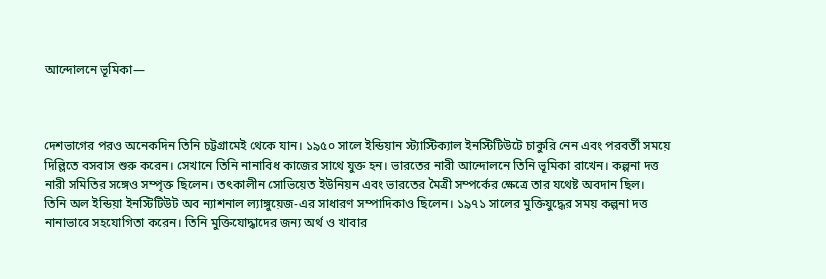আন্দোলনে ভূমিকা—



দেশভাগের পরও অনেকদিন তিনি চট্টগ্রামেই থেকে যান। ১৯৫০ সালে ইন্ডিয়ান স্ট্যাস্টিক্যাল ইনস্টিটিউটে চাকুরি নেন এবং পরবর্তী সময়ে দিল্লিতে বসবাস শুরু করেন। সেখানে তিনি নানাবিধ কাজের সাথে যুক্ত হন। ভারতের নারী আন্দোলনে তিনি ভূমিকা রাখেন। কল্পনা দত্ত নারী সমিতির সঙ্গেও সম্পৃক্ত ছিলেন। তৎকালীন সোভিয়েত ইউনিয়ন এবং ভারতের মৈত্রী সম্পর্কের ক্ষেত্রে তার যথেষ্ট অবদান ছিল।
তিনি অল ইন্ডিয়া ইনস্টিটিউট অব ন্যাশনাল ল্যাঙ্গুয়েজ-এর সাধারণ সম্পাদিকাও ছিলেন। ১৯৭১ সালের মুক্তিযুদ্ধের সময় কল্পনা দত্ত নানাভাবে সহযোগিতা করেন। তিনি মুক্তিযোদ্ধাদের জন্য অর্থ ও খাবার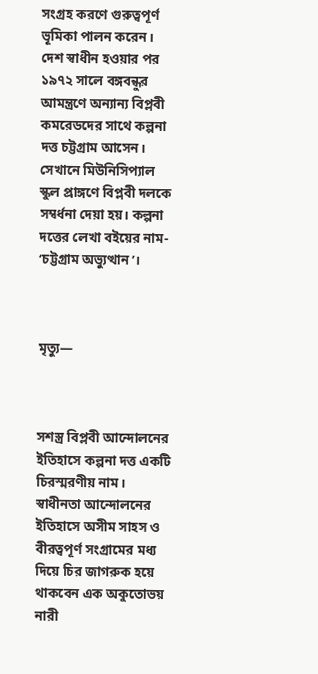সংগ্রহ করণে গুরুত্বপূর্ণ ভূমিকা পালন করেন। দেশ স্বাধীন হওয়ার পর ১৯৭২ সালে বঙ্গবন্ধুর আমন্ত্রণে অন্যান্য বিপ্লবী কমরেডদের সাথে কল্পনা দত্ত চট্টগ্রাম আসেন। সেখানে মিউনিসিপ্যাল স্কুল প্রাঙ্গণে বিপ্লবী দলকে সম্বর্ধনা দেয়া হয়। কল্পনা দত্তের লেখা বইয়ের নাম- ‘চট্টগ্রাম অভ্যুত্থান’।



মৃত্যু—



সশস্ত্র বিপ্লবী আন্দোলনের ইতিহাসে কল্পনা দত্ত একটি চিরস্মরণীয় নাম। স্বাধীনতা আন্দোলনের ইতিহাসে অসীম সাহস ও বীরত্বপূর্ণ সংগ্রামের মধ্য দিয়ে চির জাগরুক হয়ে থাকবেন এক অকুতোভয় নারী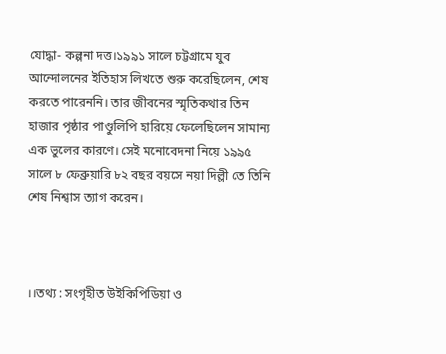যোদ্ধা- কল্পনা দত্ত।১৯৯১ সালে চট্টগ্রামে যুব আন্দোলনের ইতিহাস লিখতে শুরু করেছিলেন, শেষ করতে পারেননি। তার জীবনের স্মৃতিকথার তিন হাজার পৃষ্ঠার পাণ্ডুলিপি হারিয়ে ফেলেছিলেন সামান্য এক ভুলের কারণে। সেই মনোবেদনা নিয়ে ১৯৯৫ সালে ৮ ফেব্রুয়ারি ৮২ বছর বয়সে নয়া দিল্লী তে তিনি শেষ নিশ্বাস ত্যাগ করেন।



।।তথ্য : সংগৃহীত উইকিপিডিয়া ও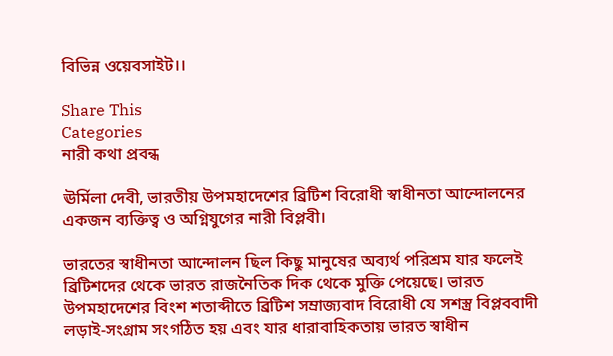বিভিন্ন ওয়েবসাইট।।

Share This
Categories
নারী কথা প্রবন্ধ

ঊর্মিলা দেবী, ভারতীয় উপমহাদেশের ব্রিটিশ বিরোধী স্বাধীনতা আন্দোলনের একজন ব্যক্তিত্ব ও অগ্নিযুগের নারী বিপ্লবী।

ভারতের স্বাধীনতা আন্দোলন ছিল কিছু মানুষের অব্যর্থ পরিশ্রম যার ফলেই ব্রিটিশদের থেকে ভারত রাজনৈতিক দিক থেকে মুক্তি পেয়েছে। ভারত উপমহাদেশের বিংশ শতাব্দীতে ব্রিটিশ সম্রাজ্যবাদ বিরোধী যে সশস্ত্র বিপ্লববাদী লড়াই-সংগ্রাম সংগঠিত হয় এবং যার ধারাবাহিকতায় ভারত স্বাধীন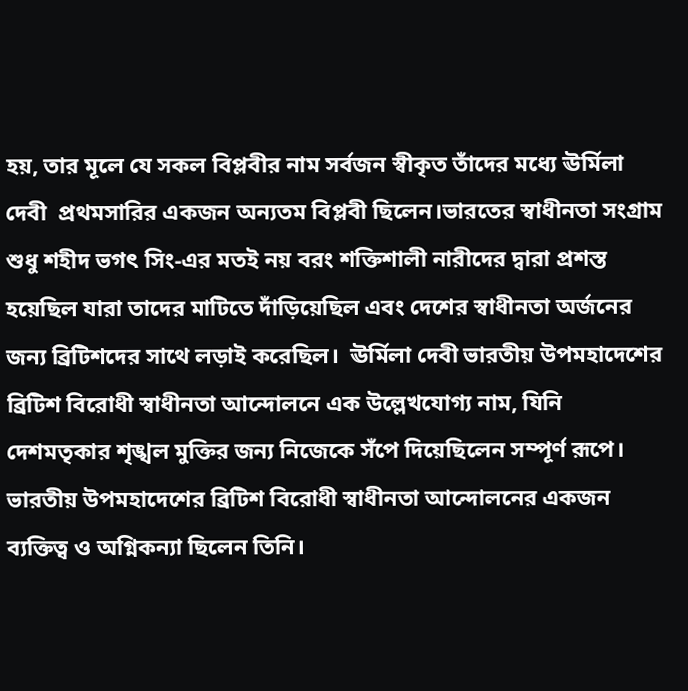হয়, তার মূলে যে সকল বিপ্লবীর নাম সর্বজন স্বীকৃত তাঁদের মধ্যে ঊর্মিলা দেবী  প্রথমসারির একজন অন্যতম বিপ্লবী ছিলেন।ভারতের স্বাধীনতা সংগ্রাম শুধু শহীদ ভগৎ সিং-এর মতই নয় বরং শক্তিশালী নারীদের দ্বারা প্রশস্ত হয়েছিল যারা তাদের মাটিতে দাঁড়িয়েছিল এবং দেশের স্বাধীনতা অর্জনের জন্য ব্রিটিশদের সাথে লড়াই করেছিল।  ঊর্মিলা দেবী ভারতীয় উপমহাদেশের ব্রিটিশ বিরোধী স্বাধীনতা আন্দোলনে এক উল্লেখযোগ্য নাম, যিনি দেশমতৃকার শৃঙ্খল মুক্তির জন্য নিজেকে সঁপে দিয়েছিলেন সম্পূর্ণ রূপে। ভারতীয় উপমহাদেশের ব্রিটিশ বিরোধী স্বাধীনতা আন্দোলনের একজন ব্যক্তিত্ব ও অগ্নিকন্যা ছিলেন তিনি।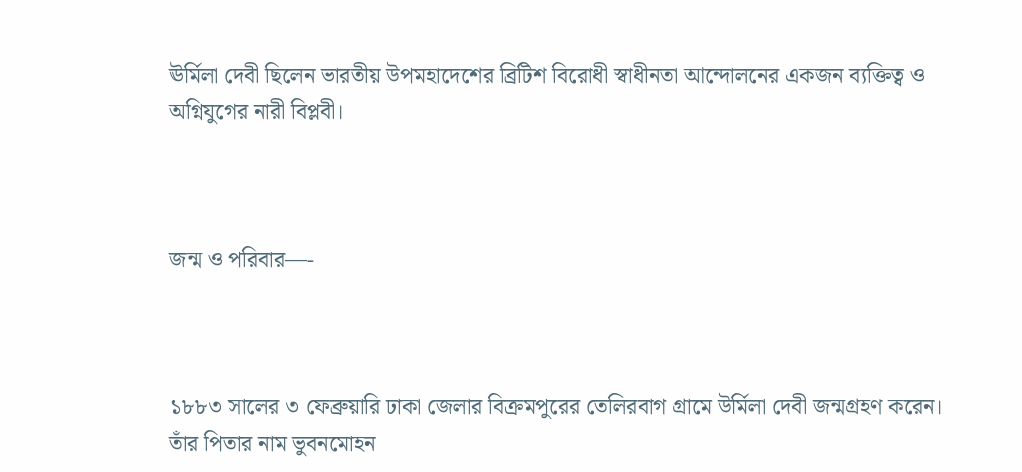ঊর্মিলা দেবী ছিলেন ভারতীয় উপমহাদেশের ব্রিটিশ বিরোধী স্বাধীনতা আন্দোলনের একজন ব্যক্তিত্ব ও অগ্নিযুগের নারী বিপ্লবী।



জন্ম ও পরিবার—-



১৮৮৩ সালের ৩ ফেব্রুয়ারি ঢাকা জেলার বিক্রমপুরের তেলিরবাগ গ্রামে উর্মিলা দেবী জন্মগ্রহণ করেন।  তাঁর পিতার নাম ভুবনমোহন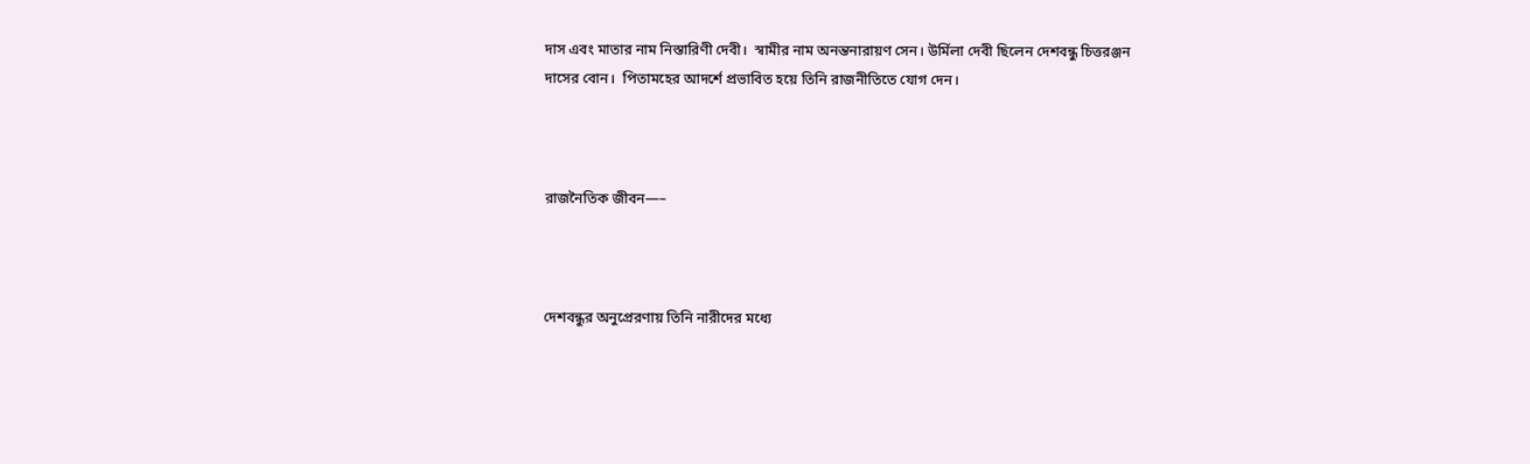দাস এবং মাতার নাম নিস্তারিণী দেবী।  স্বামীর নাম অনন্তনারায়ণ সেন। উর্মিলা দেবী ছিলেন দেশবন্ধু চিত্তরঞ্জন দাসের বোন।  পিতামহের আদর্শে প্রভাবিত হয়ে তিনি রাজনীতিতে যোগ দেন।



রাজনৈতিক জীবন—–



দেশবন্ধুর অনুপ্রেরণায় তিনি নারীদের মধ্যে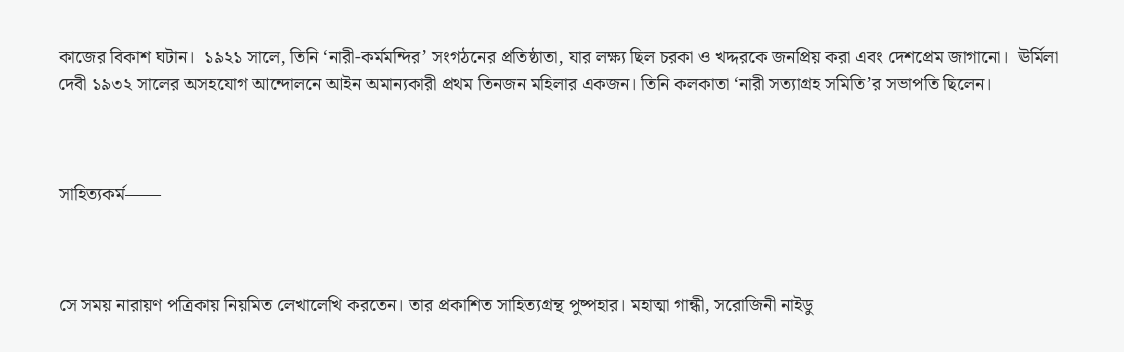কাজের বিকাশ ঘটান।  ১৯২১ সালে, তিনি ‘নারী-কর্মমন্দির’ সংগঠনের প্রতিষ্ঠাতা, যার লক্ষ্য ছিল চরকা ও খদ্দরকে জনপ্রিয় করা এবং দেশপ্রেম জাগানো।  ঊর্মিলা দেবী ১৯৩২ সালের অসহযোগ আন্দোলনে আইন অমান্যকারী প্রথম তিনজন মহিলার একজন। তিনি কলকাতা ‘নারী সত্যাগ্রহ সমিতি’র সভাপতি ছিলেন।



সাহিত্যকর্ম——



সে সময় নারায়ণ পত্রিকায় নিয়মিত লেখালেখি করতেন। তার প্রকাশিত সাহিত্যগ্রন্থ পুষ্পহার। মহাত্মা গান্ধী, সরোজিনী নাইডু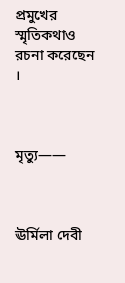প্রমুখের স্মৃতিকথাও রচনা করেছেন ।



মৃত্যু——



ঊর্মিলা দেবী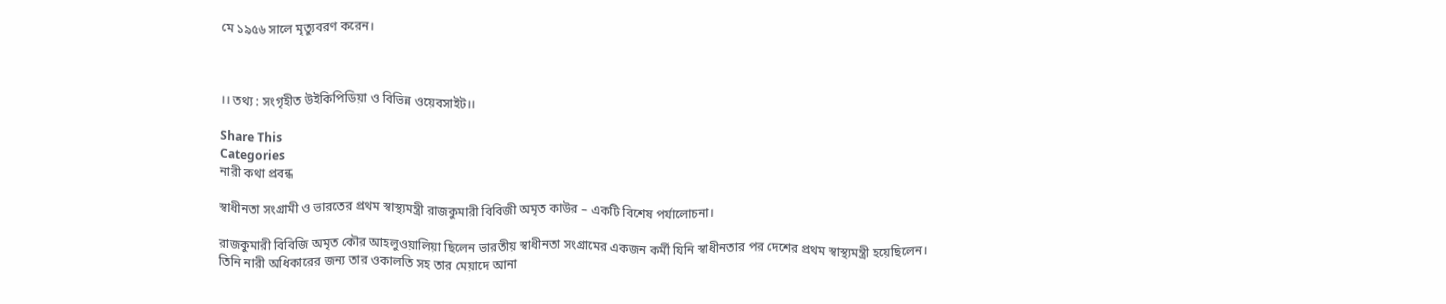মে ১৯৫৬ সালে মৃত্যুবরণ করেন।



।। তথ্য : সংগৃহীত উইকিপিডিয়া ও বিভিন্ন ওয়েবসাইট।।

Share This
Categories
নারী কথা প্রবন্ধ

স্বাধীনতা সংগ্রামী ও ভারতের প্রথম স্বাস্থ্যমন্ত্রী রাজকুমারী বিবিজী অমৃত কাউর – একটি বিশেষ পর্যালোচনা।

রাজকুমারী বিবিজি অমৃত কৌর আহলুওয়ালিয়া ছিলেন ভারতীয় স্বাধীনতা সংগ্রামের একজন কর্মী যিনি স্বাধীনতার পর দেশের প্রথম স্বাস্থ্যমন্ত্রী হয়েছিলেন।
তিনি নারী অধিকারের জন্য তার ওকালতি সহ তার মেয়াদে আনা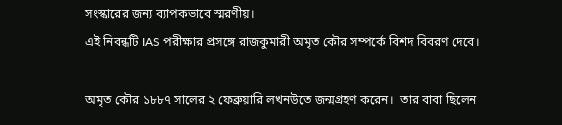সংস্কারের জন্য ব্যাপকভাবে স্মরণীয়।
এই নিবন্ধটি IAS পরীক্ষার প্রসঙ্গে রাজকুমারী অমৃত কৌর সম্পর্কে বিশদ বিবরণ দেবে।

অমৃত কৌর ১৮৮৭ সালের ২ ফেব্রুয়ারি লখনউতে জন্মগ্রহণ করেন।  তার বাবা ছিলেন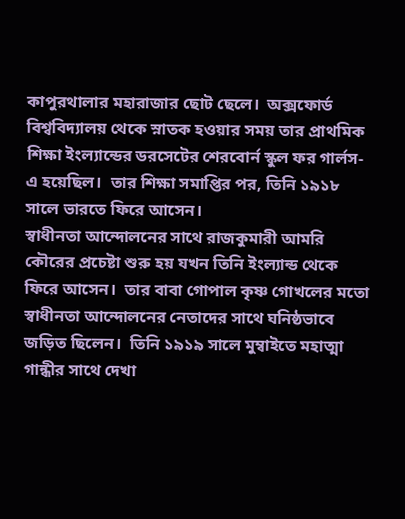কাপুরথালার মহারাজার ছোট ছেলে।  অক্সফোর্ড বিশ্ববিদ্যালয় থেকে স্নাতক হওয়ার সময় তার প্রাথমিক শিক্ষা ইংল্যান্ডের ডরসেটের শেরবোর্ন স্কুল ফর গার্লস-এ হয়েছিল।  তার শিক্ষা সমাপ্তির পর, তিনি ১৯১৮ সালে ভারতে ফিরে আসেন।
স্বাধীনতা আন্দোলনের সাথে রাজকুমারী আমরি কৌরের প্রচেষ্টা শুরু হয় যখন তিনি ইংল্যান্ড থেকে ফিরে আসেন।  তার বাবা গোপাল কৃষ্ণ গোখলের মতো স্বাধীনতা আন্দোলনের নেতাদের সাথে ঘনিষ্ঠভাবে জড়িত ছিলেন।  তিনি ১৯১৯ সালে মুম্বাইতে মহাত্মা গান্ধীর সাথে দেখা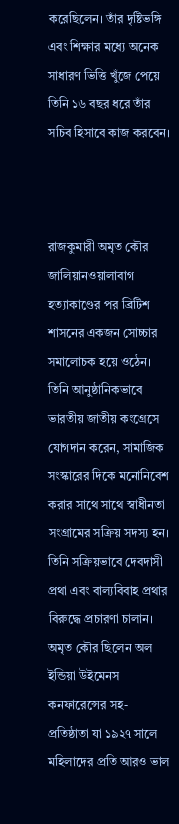করেছিলেন। তাঁর দৃষ্টিভঙ্গি এবং শিক্ষার মধ্যে অনেক সাধারণ ভিত্তি খুঁজে পেয়ে তিনি ১৬ বছর ধরে তাঁর সচিব হিসাবে কাজ করবেন।



রাজকুমারী অমৃত কৌর জালিয়ানওয়ালাবাগ হত্যাকাণ্ডের পর ব্রিটিশ শাসনের একজন সোচ্চার সমালোচক হয়ে ওঠেন।  তিনি আনুষ্ঠানিকভাবে ভারতীয় জাতীয় কংগ্রেসে যোগদান করেন, সামাজিক সংস্কারের দিকে মনোনিবেশ করার সাথে সাথে স্বাধীনতা সংগ্রামের সক্রিয় সদস্য হন।  তিনি সক্রিয়ভাবে দেবদাসী প্রথা এবং বাল্যবিবাহ প্রথার বিরুদ্ধে প্রচারণা চালান।
অমৃত কৌর ছিলেন অল ইন্ডিয়া উইমেনস কনফারেন্সের সহ-প্রতিষ্ঠাতা যা ১৯২৭ সালে মহিলাদের প্রতি আরও ভাল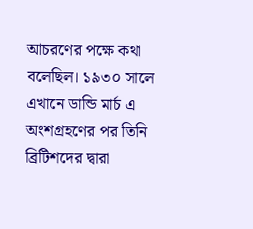আচরণের পক্ষে কথা বলেছিল। ১৯৩০ সালে এখানে ডান্ডি মার্চ এ অংশগ্রহণের পর তিনি ব্রিটিশদের দ্বারা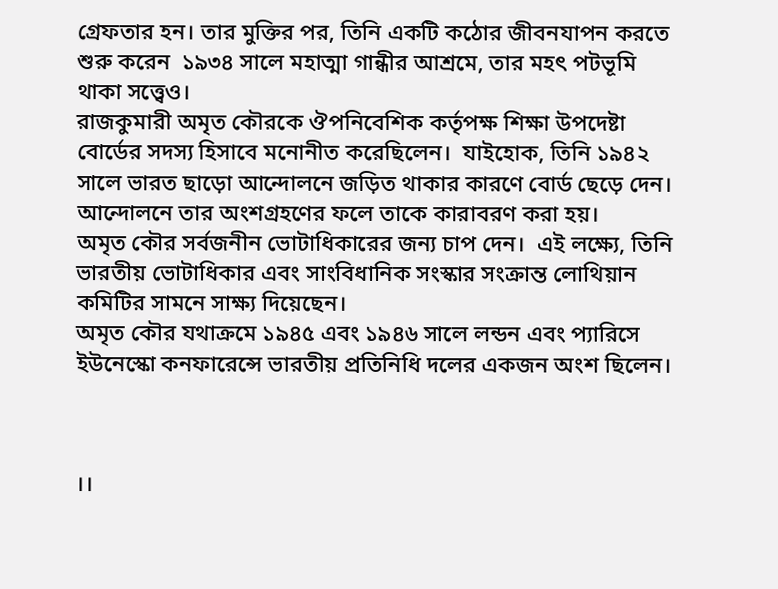গ্রেফতার হন। তার মুক্তির পর, তিনি একটি কঠোর জীবনযাপন করতে শুরু করেন  ১৯৩৪ সালে মহাত্মা গান্ধীর আশ্রমে, তার মহৎ পটভূমি থাকা সত্ত্বেও।
রাজকুমারী অমৃত কৌরকে ঔপনিবেশিক কর্তৃপক্ষ শিক্ষা উপদেষ্টা বোর্ডের সদস্য হিসাবে মনোনীত করেছিলেন।  যাইহোক, তিনি ১৯৪২ সালে ভারত ছাড়ো আন্দোলনে জড়িত থাকার কারণে বোর্ড ছেড়ে দেন। আন্দোলনে তার অংশগ্রহণের ফলে তাকে কারাবরণ করা হয়।
অমৃত কৌর সর্বজনীন ভোটাধিকারের জন্য চাপ দেন।  এই লক্ষ্যে, তিনি ভারতীয় ভোটাধিকার এবং সাংবিধানিক সংস্কার সংক্রান্ত লোথিয়ান কমিটির সামনে সাক্ষ্য দিয়েছেন।
অমৃত কৌর যথাক্রমে ১৯৪৫ এবং ১৯৪৬ সালে লন্ডন এবং প্যারিসে ইউনেস্কো কনফারেন্সে ভারতীয় প্রতিনিধি দলের একজন অংশ ছিলেন।



।।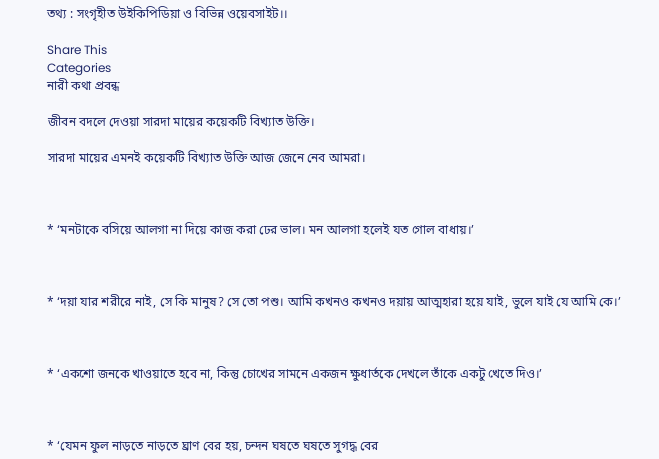তথ্য : সংগৃহীত উইকিপিডিয়া ও বিভিন্ন ওয়েবসাইট।।

Share This
Categories
নারী কথা প্রবন্ধ

জীবন বদলে দেওয়া সারদা মায়ের কয়েকটি বিখ্যাত উক্তি।

সারদা মায়ের এমনই কয়েকটি বিখ্যাত উক্তি আজ জেনে নেব আমরা।



* ‘মনটাকে বসিয়ে আলগা না দিয়ে কাজ করা ঢের ভাল। মন আলগা হলেই যত গোল বাধায়।’



* ‘দয়া যার শরীরে নাই, সে কি মানুষ? সে তো পশু। আমি কখনও কখনও দয়ায় আত্মহারা হয়ে যাই, ভুলে যাই যে আমি কে।’



* ‘একশো জনকে খাওয়াতে হবে না, কিন্তু চোখের সামনে একজন ক্ষুধার্তকে দেখলে তাঁকে একটু খেতে দিও।’



* ‘যেমন ফুল নাড়তে নাড়তে ঘ্রাণ বের হয়, চন্দন ঘষতে ঘষতে সুগদ্ধ বের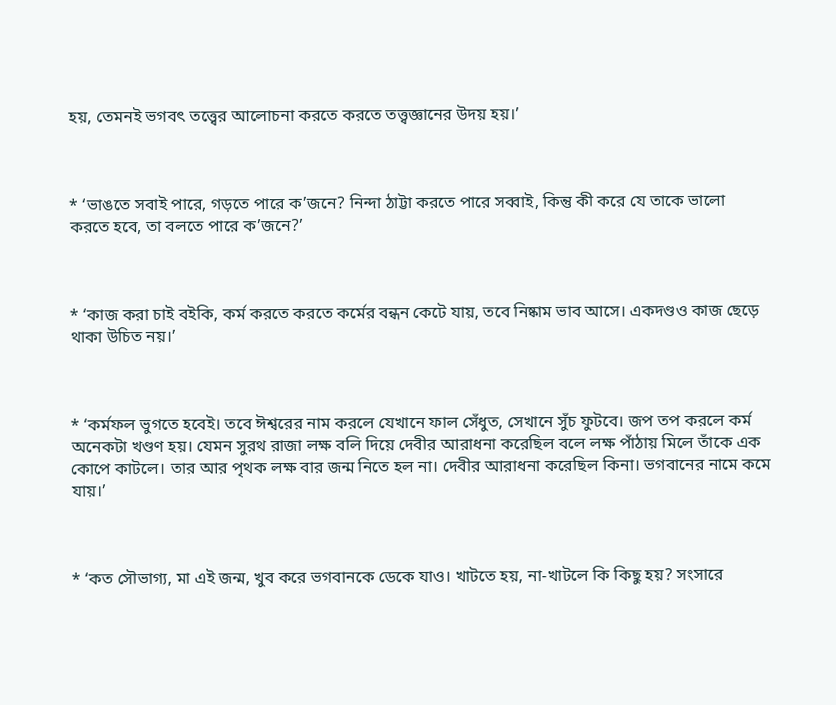হয়, তেমনই ভগবত্‍ তত্ত্বের আলোচনা করতে করতে তত্ত্বজ্ঞানের উদয় হয়।’



* ‘ভাঙতে সবাই পারে, গড়তে পারে ক’জনে? নিন্দা ঠাট্টা করতে পারে সব্বাই, কিন্তু কী করে যে তাকে ভালো করতে হবে, তা বলতে পারে ক’জনে?’



* ‘কাজ করা চাই বইকি, কর্ম করতে করতে কর্মের বন্ধন কেটে যায়, তবে নিষ্কাম ভাব আসে। একদণ্ডও কাজ ছেড়ে থাকা উচিত নয়।’



* ‘কর্মফল ভুগতে হবেই। তবে ঈশ্বরের নাম করলে যেখানে ফাল সেঁধুত, সেখানে সুঁচ ফুটবে। জপ তপ করলে কর্ম অনেকটা খণ্ডণ হয়। যেমন সুরথ রাজা লক্ষ বলি দিয়ে দেবীর আরাধনা করেছিল বলে লক্ষ পাঁঠায় মিলে তাঁকে এক কোপে কাটলে। তার আর পৃথক লক্ষ বার জন্ম নিতে হল না। দেবীর আরাধনা করেছিল কিনা। ভগবানের নামে কমে যায়।’



* ‘কত সৌভাগ্য, মা এই জন্ম, খুব করে ভগবানকে ডেকে যাও। খাটতে হয়, না-খাটলে কি কিছু হয়? সংসারে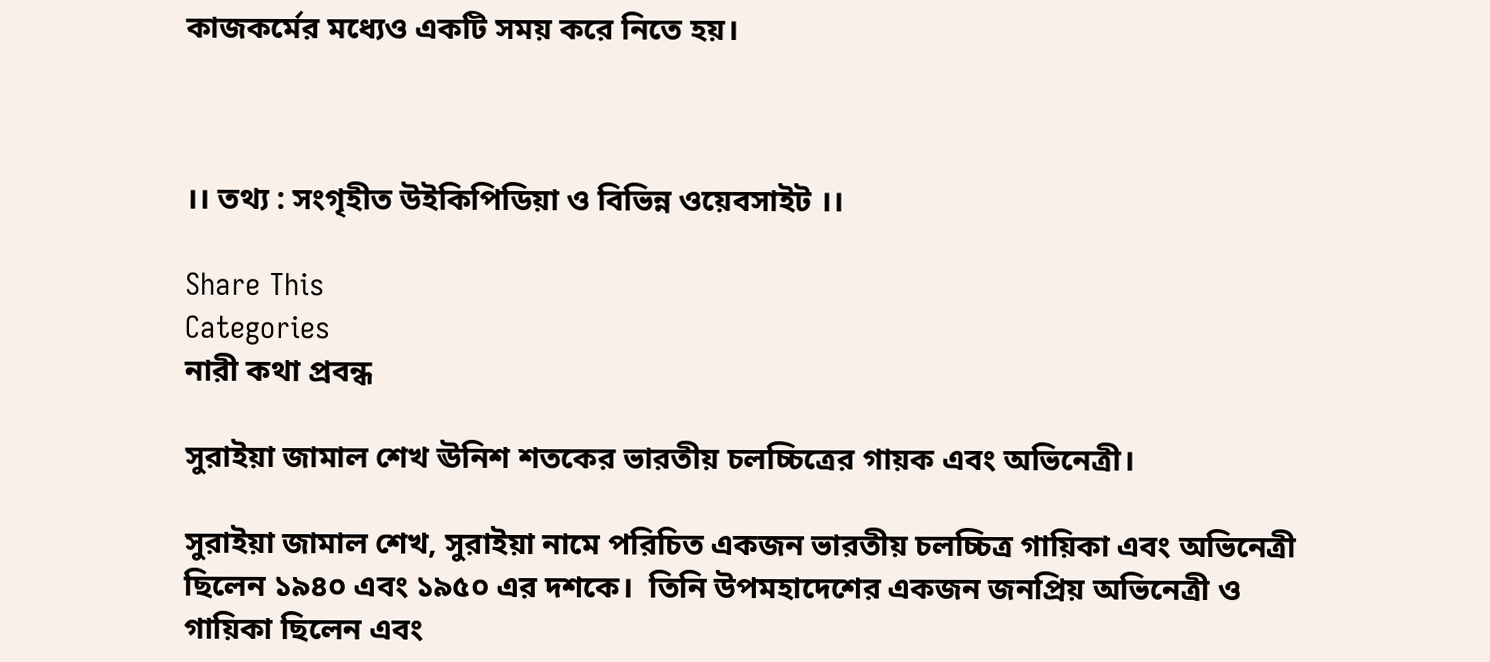কাজকর্মের মধ্যেও একটি সময় করে নিতে হয়।



।। তথ্য : সংগৃহীত উইকিপিডিয়া ও বিভিন্ন ওয়েবসাইট ।।

Share This
Categories
নারী কথা প্রবন্ধ

সুরাইয়া জামাল শেখ ঊনিশ শতকের ভারতীয় চলচ্চিত্রের গায়ক এবং অভিনেত্রী।

সুরাইয়া জামাল শেখ, সুরাইয়া নামে পরিচিত একজন ভারতীয় চলচ্চিত্র গায়িকা এবং অভিনেত্রী ছিলেন ১৯৪০ এবং ১৯৫০ এর দশকে।  তিনি উপমহাদেশের একজন জনপ্রিয় অভিনেত্রী ও গায়িকা ছিলেন এবং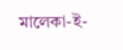মালেকা-ই-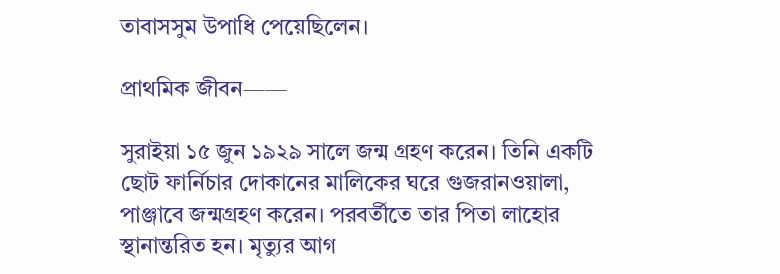তাবাসসুম উপাধি পেয়েছিলেন।

প্রাথমিক জীবন——

সুরাইয়া ১৫ জুন ১৯২৯ সালে জন্ম গ্রহণ করেন। তিনি একটি ছোট ফার্নিচার দোকানের মালিকের ঘরে গুজরানওয়ালা, পাঞ্জাবে জন্মগ্রহণ করেন। পরবর্তীতে তার পিতা লাহোর স্থানান্তরিত হন। মৃত্যুর আগ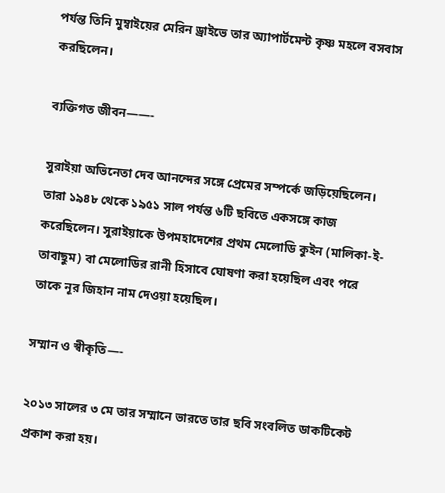পর্যন্ত তিনি মুম্বাইয়ের মেরিন ড্রাইভে তার অ্যাপার্টমেন্ট কৃষ্ণ মহলে বসবাস করছিলেন।

ব্যক্তিগত জীবন——-

সুরাইয়া অভিনেতা দেব আনন্দের সঙ্গে প্রেমের সম্পর্কে জড়িয়েছিলেন।  তারা ১৯৪৮ থেকে ১৯৫১ সাল পর্যন্ত ৬টি ছবিতে একসঙ্গে কাজ করেছিলেন। সুরাইয়াকে উপমহাদেশের প্রথম মেলোডি কুইন (মালিকা-ই-তাবাছুম) বা মেলোডির রানী হিসাবে ঘোষণা করা হয়েছিল এবং পরে তাকে নূর জিহান নাম দেওয়া হয়েছিল।

সম্মান ও স্বীকৃতি—-

২০১৩ সালের ৩ মে তার সম্মানে ভারতে তার ছবি সংবলিত ডাকটিকেট প্রকাশ করা হয়।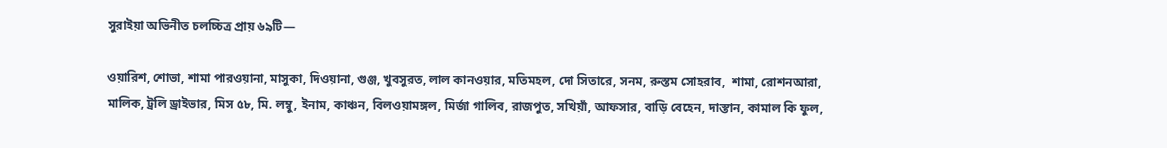সুরাইয়া অভিনীত চলচ্চিত্র প্রায় ৬৯টি—

ওয়ারিশ, শোভা, শামা পারওয়ানা, মাসুকা, দিওয়ানা, গুঞ্জ, খুবসুরত, লাল কানওয়ার, মতিমহল, দো সিতারে, সনম, রুস্তম সোহরাব,  শামা, রোশনআরা, মালিক, ট্রলি ড্রাইভার, মিস ৫৮, মি. লম্বু, ইনাম, কাঞ্চন, বিলওয়ামঙ্গল, মির্জা গালিব, রাজপুত, সখিয়াঁ, আফসার, বাড়ি বেহেন, দাস্তান, কামাল কি ফুল,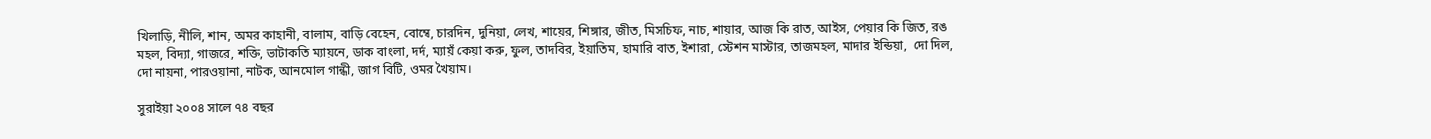খিলাড়ি, নীলি, শান, অমর কাহানী, বালাম, বাড়ি বেহেন, বোম্বে, চারদিন, দুনিয়া, লেখ, শায়ের, শিঙ্গার, জীত, মিসচিফ, নাচ, শায়ার, আজ কি রাত, আইস, পেয়ার কি জিত, রঙ মহল, বিদ্যা, গাজরে, শক্তি, ভাটাকতি ম্যায়নে, ডাক বাংলা, দর্দ, ম্যায়ঁ কেয়া করু, ফুল, তাদবির, ইয়াতিম, হামারি বাত, ইশারা, স্টেশন মাস্টার, তাজমহল, মাদার ইন্ডিয়া,  দো দিল, দো নায়না, পারওয়ানা, নাটক, আনমোল গান্ধী, জাগ বিটি, ওমর খৈয়াম।

সুরাইয়া ২০০৪ সালে ৭৪ বছর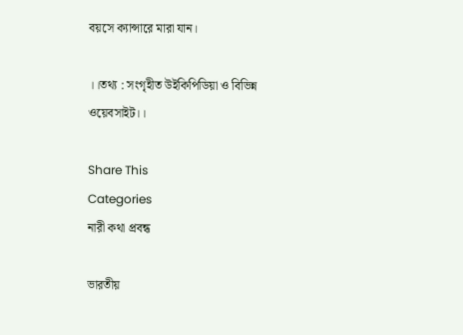বয়সে ক্যান্সারে মারা যান।

।।তথ্য : সংগৃহীত উইকিপিডিয়া ও বিভিন্ন ওয়েবসাইট।।

Share This
Categories
নারী কথা প্রবন্ধ

ভারতীয়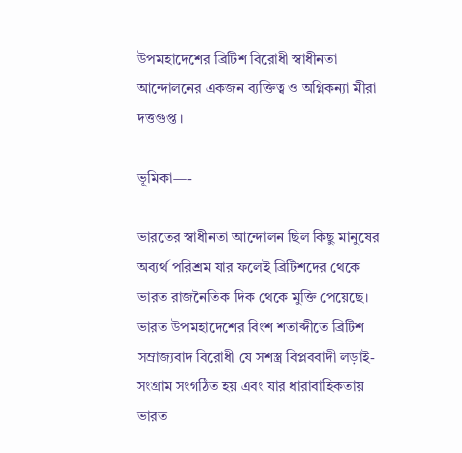উপমহাদেশের ব্রিটিশ বিরোধী স্বাধীনতা আন্দোলনের একজন ব্যক্তিত্ব ও অগ্নিকন্যা মীরা দত্তগুপ্ত ।

ভূমিকা—-

ভারতের স্বাধীনতা আন্দোলন ছিল কিছু মানুষের অব্যর্থ পরিশ্রম যার ফলেই ব্রিটিশদের থেকে ভারত রাজনৈতিক দিক থেকে মুক্তি পেয়েছে। ভারত উপমহাদেশের বিংশ শতাব্দীতে ব্রিটিশ সম্রাজ্যবাদ বিরোধী যে সশস্ত্র বিপ্লববাদী লড়াই-সংগ্রাম সংগঠিত হয় এবং যার ধারাবাহিকতায় ভারত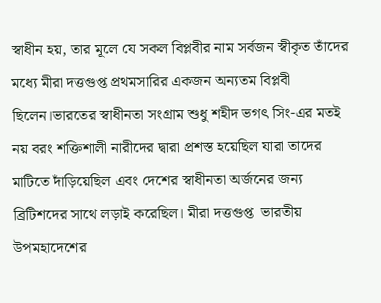স্বাধীন হয়, তার মূলে যে সকল বিপ্লবীর নাম সর্বজন স্বীকৃত তাঁদের মধ্যে মীরা দত্তগুপ্ত প্রথমসারির একজন অন্যতম বিপ্লবী ছিলেন।ভারতের স্বাধীনতা সংগ্রাম শুধু শহীদ ভগৎ সিং-এর মতই নয় বরং শক্তিশালী নারীদের দ্বারা প্রশস্ত হয়েছিল যারা তাদের মাটিতে দাঁড়িয়েছিল এবং দেশের স্বাধীনতা অর্জনের জন্য ব্রিটিশদের সাথে লড়াই করেছিল। মীরা দত্তগুপ্ত  ভারতীয় উপমহাদেশের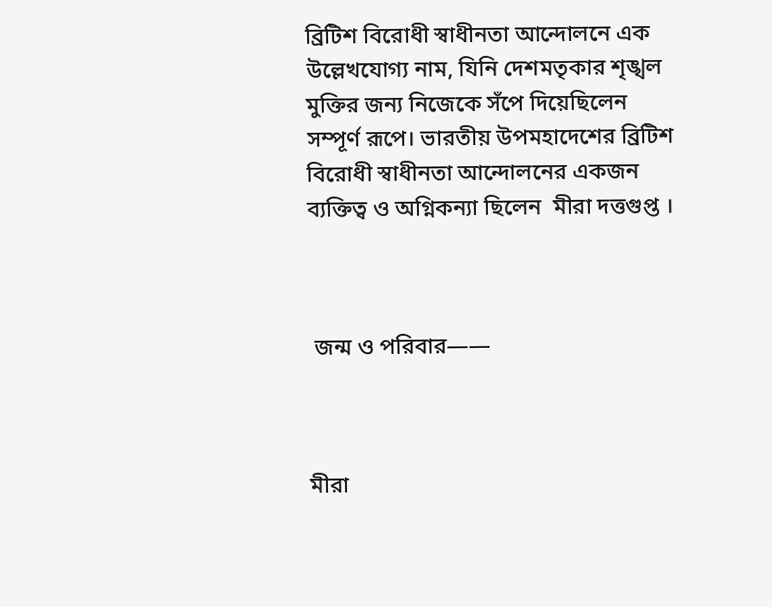ব্রিটিশ বিরোধী স্বাধীনতা আন্দোলনে এক উল্লেখযোগ্য নাম, যিনি দেশমতৃকার শৃঙ্খল মুক্তির জন্য নিজেকে সঁপে দিয়েছিলেন সম্পূর্ণ রূপে। ভারতীয় উপমহাদেশের ব্রিটিশ বিরোধী স্বাধীনতা আন্দোলনের একজন ব্যক্তিত্ব ও অগ্নিকন্যা ছিলেন  মীরা দত্তগুপ্ত ।



 জন্ম ও পরিবার——



মীরা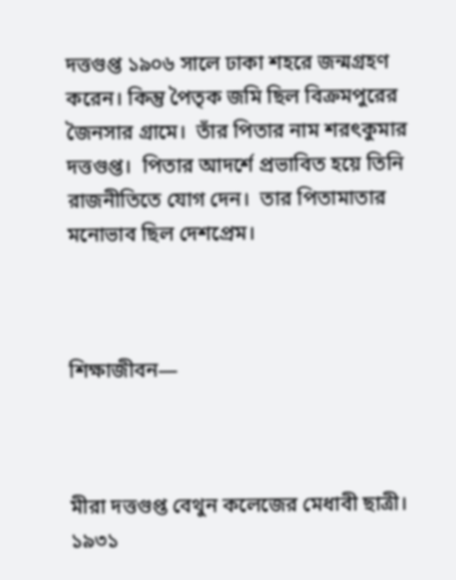দত্তগুপ্ত ১৯০৬ সালে ঢাকা শহরে জন্মগ্রহণ করেন। কিন্তু পৈতৃক জমি ছিল বিক্রমপুরের জৈনসার গ্রামে।  তাঁর পিতার নাম শরৎকুমার দত্তগুপ্ত।  পিতার আদর্শে প্রভাবিত হয়ে তিনি রাজনীতিতে যোগ দেন।  তার পিতামাতার মনোভাব ছিল দেশপ্রেম।



শিক্ষাজীবন—



মীরা দত্তগুপ্ত বেথুন কলেজের মেধাবী ছাত্রী।  ১৯৩১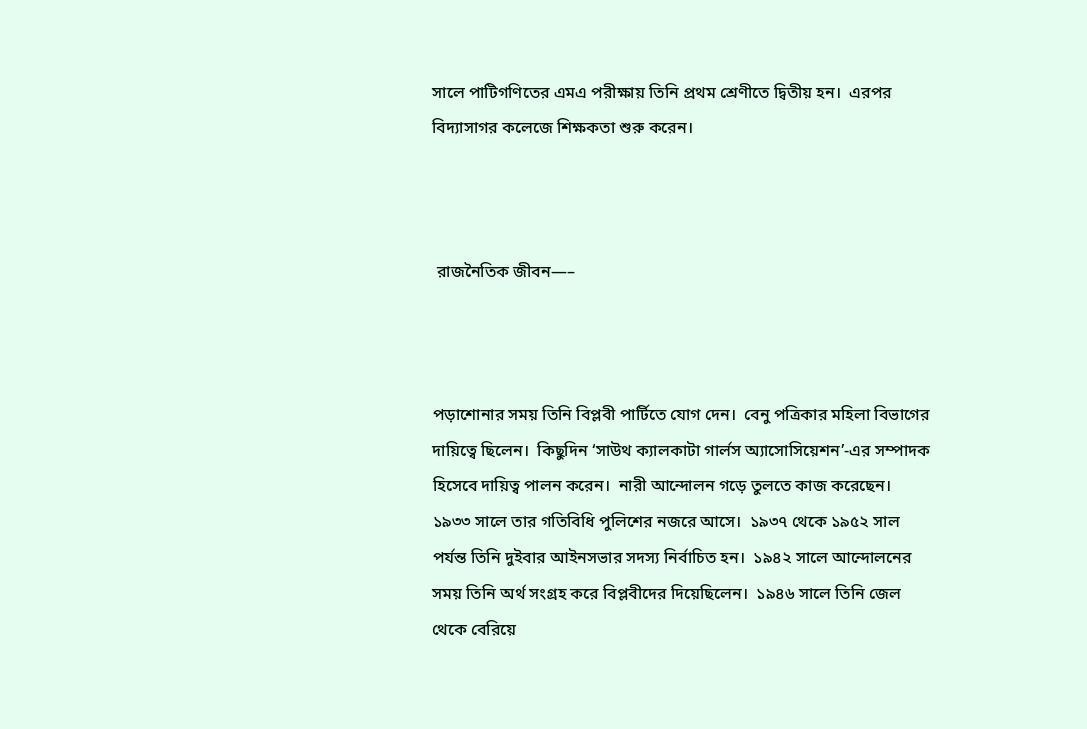সালে পাটিগণিতের এমএ পরীক্ষায় তিনি প্রথম শ্রেণীতে দ্বিতীয় হন।  এরপর বিদ্যাসাগর কলেজে শিক্ষকতা শুরু করেন।



 রাজনৈতিক জীবন—–



পড়াশোনার সময় তিনি বিপ্লবী পার্টিতে যোগ দেন।  বেনু পত্রিকার মহিলা বিভাগের দায়িত্বে ছিলেন।  কিছুদিন ‘সাউথ ক্যালকাটা গার্লস অ্যাসোসিয়েশন’-এর সম্পাদক হিসেবে দায়িত্ব পালন করেন।  নারী আন্দোলন গড়ে তুলতে কাজ করেছেন।  ১৯৩৩ সালে তার গতিবিধি পুলিশের নজরে আসে।  ১৯৩৭ থেকে ১৯৫২ সাল পর্যন্ত তিনি দুইবার আইনসভার সদস্য নির্বাচিত হন।  ১৯৪২ সালে আন্দোলনের সময় তিনি অর্থ সংগ্রহ করে বিপ্লবীদের দিয়েছিলেন।  ১৯৪৬ সালে তিনি জেল থেকে বেরিয়ে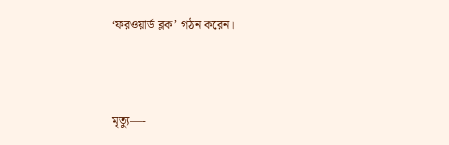‘ফরওয়ার্ড ব্লক’ গঠন করেন।



মৃত্যু—-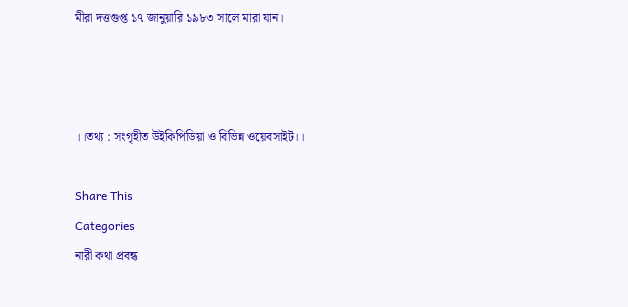মীরা দত্তগুপ্ত ১৭ জানুয়ারি ১৯৮৩ সালে মারা যান।



।।তথ্য : সংগৃহীত উইকিপিডিয়া ও বিভিন্ন ওয়েবসাইট।।

Share This
Categories
নারী কথা প্রবন্ধ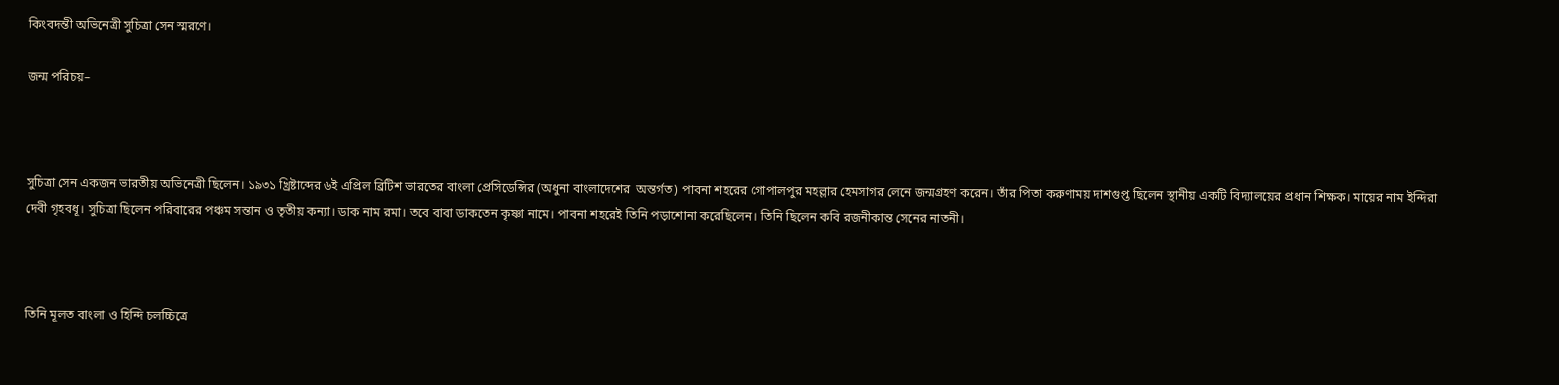কিংবদন্তী অভিনেত্রী সুচিত্রা সেন স্মরণে।

জন্ম পরিচয়–



সুচিত্রা সেন একজন ভারতীয় অভিনেত্রী ছিলেন। ১৯৩১ খ্রিষ্টাব্দের ৬ই এপ্রিল ব্রিটিশ ভারতের বাংলা প্রেসিডেন্সির (অধুনা বাংলাদেশের  অন্তর্গত) পাবনা শহরের গোপালপুর মহল্লার হেমসাগর লেনে জন্মগ্রহণ করেন। তাঁর পিতা করুণাময় দাশগুপ্ত ছিলেন স্থানীয় একটি বিদ্যালয়ের প্রধান শিক্ষক। মায়ের নাম ইন্দিরা দেবী গৃহবধূ। সুচিত্রা ছিলেন পরিবারের পঞ্চম সন্তান ও তৃতীয় কন্যা। ডাক নাম রমা। তবে বাবা ডাকতেন কৃষ্ণা নামে। পাবনা শহরেই তিনি পড়াশোনা করেছিলেন। তিনি ছিলেন কবি রজনীকান্ত সেনের নাতনী।



তিনি মূলত বাংলা ও হিন্দি চলচ্চিত্রে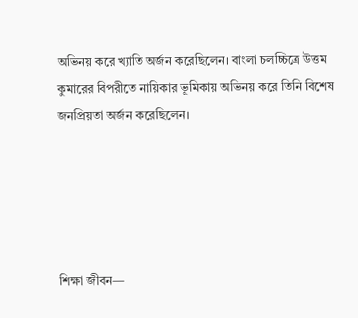অভিনয় করে খ্যাতি অর্জন করেছিলেন। বাংলা চলচ্চিত্রে উত্তম কুমারের বিপরীতে নায়িকার ভূমিকায় অভিনয় করে তিনি বিশেষ জনপ্রিয়তা অর্জন করেছিলেন।





শিক্ষা জীবন—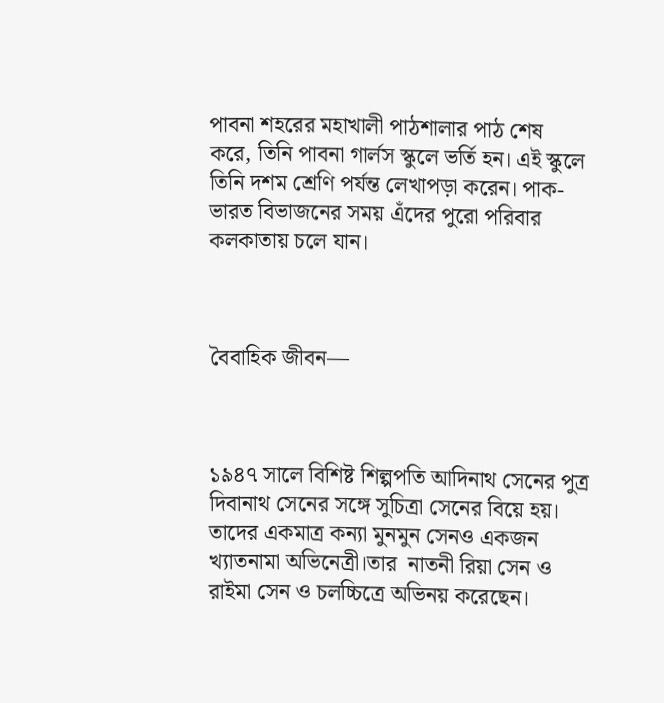পাবনা শহরের মহাখালী পাঠশালার পাঠ শেষ করে, তিনি পাবনা গার্লস স্কুলে ভর্তি হন। এই স্কুলে তিনি দশম শ্রেণি পর্যন্ত লেখাপড়া করেন। পাক-ভারত বিভাজনের সময় এঁদের পুরো পরিবার কলকাতায় চলে যান।



বৈবাহিক জীবন—



১৯৪৭ সালে বিশিষ্ট শিল্পপতি আদিনাথ সেনের পুত্র দিবানাথ সেনের সঙ্গে সুচিত্রা সেনের বিয়ে হয়। তাদের একমাত্র কন্যা মুনমুন সেনও একজন খ্যাতনামা অভিনেত্রী।তার  নাতনী রিয়া সেন ও রাইমা সেন ও চলচ্চিত্রে অভিনয় করেছেন।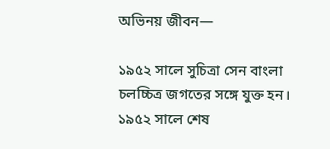অভিনয় জীবন—

১৯৫২ সালে সুচিত্রা সেন বাংলা চলচ্চিত্র জগতের সঙ্গে যুক্ত হন। ১৯৫২ সালে শেষ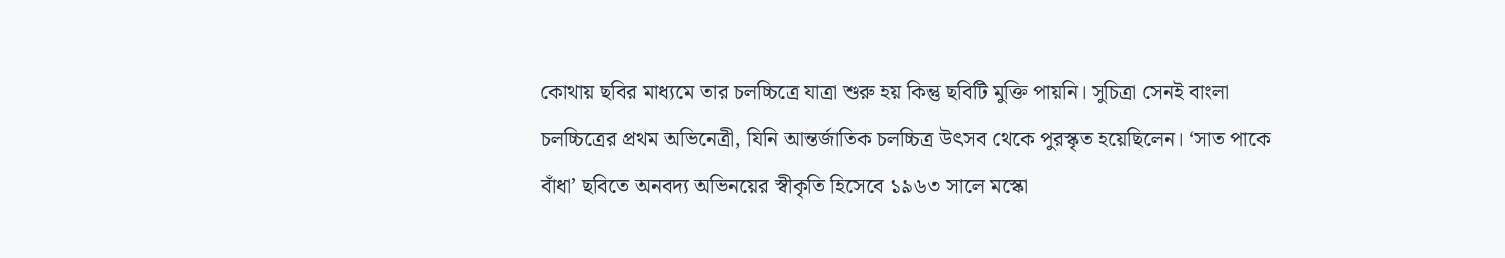কোথায় ছবির মাধ্যমে তার চলচ্চিত্রে যাত্রা শুরু হয় কিন্তু ছবিটি মুক্তি পায়নি। সুচিত্রা সেনই বাংলা চলচ্চিত্রের প্রথম অভিনেত্রী, যিনি আন্তর্জাতিক চলচ্চিত্র উৎসব থেকে পুরস্কৃত হয়েছিলেন। ‘সাত পাকে বাঁধা’ ছবিতে অনবদ্য অভিনয়ের স্বীকৃতি হিসেবে ১৯৬৩ সালে মস্কো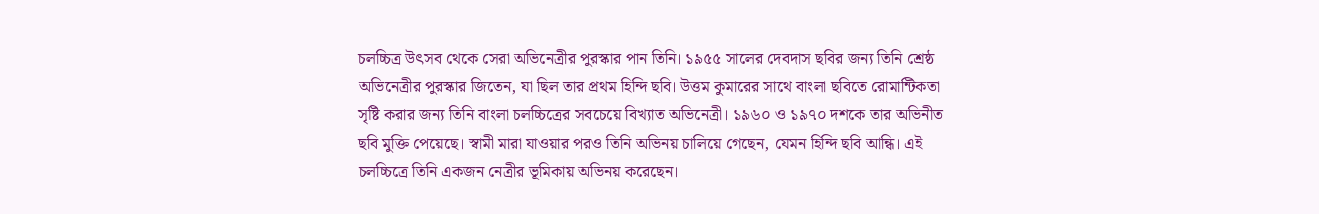চলচ্চিত্র উৎসব থেকে সেরা অভিনেত্রীর পুরস্কার পান তিনি। ১৯৫৫ সালের দেবদাস ছবির জন্য তিনি শ্রেষ্ঠ অভিনেত্রীর পুরস্কার জিতেন, যা ছিল তার প্রথম হিন্দি ছবি। উত্তম কুমারের সাথে বাংলা ছবিতে রোমান্টিকতা সৃষ্টি করার জন্য তিনি বাংলা চলচ্চিত্রের সবচেয়ে বিখ্যাত অভিনেত্রী। ১৯৬০ ও ১৯৭০ দশকে তার অভিনীত ছবি মুক্তি পেয়েছে। স্বামী মারা যাওয়ার পরও তিনি অভিনয় চালিয়ে গেছেন, যেমন হিন্দি ছবি আন্ধি। এই চলচ্চিত্রে তিনি একজন নেত্রীর ভূমিকায় অভিনয় করেছেন।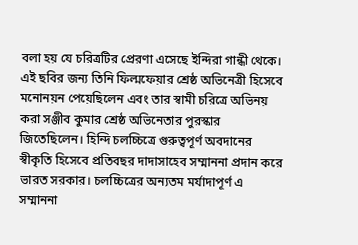বলা হয় যে চরিত্রটির প্রেরণা এসেছে ইন্দিরা গান্ধী থেকে। এই ছবির জন্য তিনি ফিল্মফেয়ার শ্রেষ্ঠ অভিনেত্রী হিসেবে মনোনয়ন পেয়েছিলেন এবং তার স্বামী চরিত্রে অভিনয় করা সঞ্জীব কুমার শ্রেষ্ঠ অভিনেতার পুরস্কার জিতেছিলেন। হিন্দি চলচ্চিত্রে গুরুত্বপূর্ণ অবদানের স্বীকৃতি হিসেবে প্রতিবছর দাদাসাহেব সম্মাননা প্রদান করে ভারত সরকার। চলচ্চিত্রের অন্যতম মর্যাদাপূর্ণ এ সম্মাননা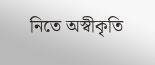নিতে অস্বীকৃতি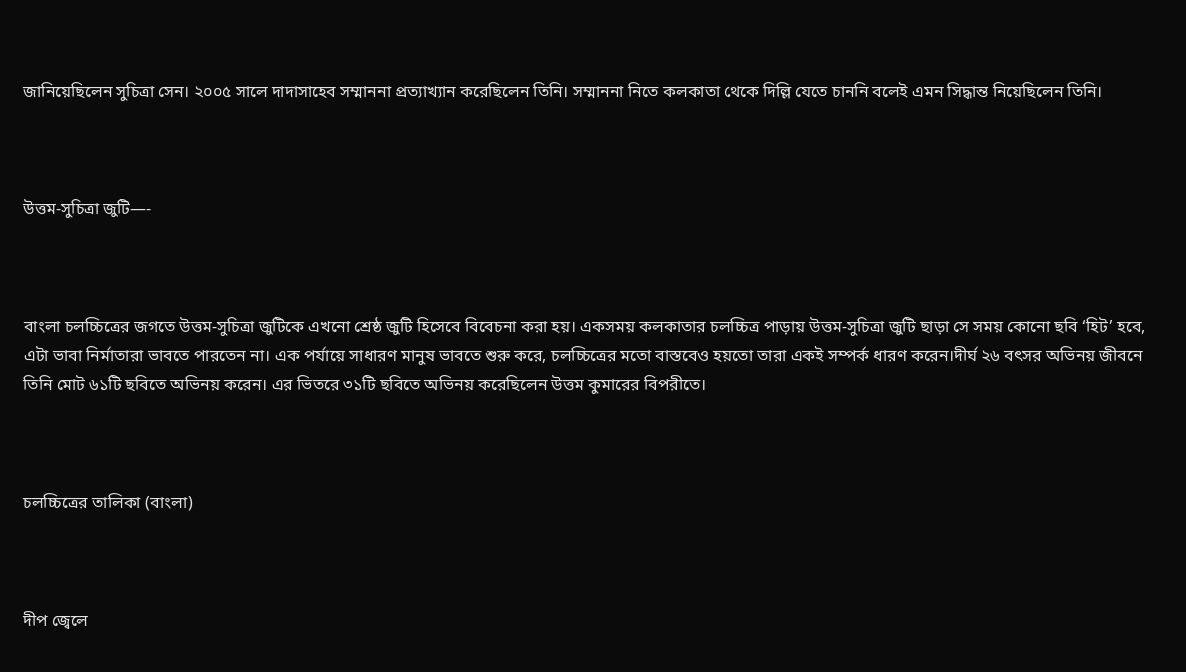জানিয়েছিলেন সুচিত্রা সেন। ২০০৫ সালে দাদাসাহেব সম্মাননা প্রত্যাখ্যান করেছিলেন তিনি। সম্মাননা নিতে কলকাতা থেকে দিল্লি যেতে চাননি বলেই এমন সিদ্ধান্ত নিয়েছিলেন তিনি।



উত্তম-সুচিত্রা জুটি—-



বাংলা চলচ্চিত্রের জগতে উত্তম-সুচিত্রা জুটিকে এখনো শ্রেষ্ঠ জুটি হিসেবে বিবেচনা করা হয়। একসময় কলকাতার চলচ্চিত্র পাড়ায় উত্তম-সুচিত্রা জুটি ছাড়া সে সময় কোনো ছবি ‘হিট’ হবে, এটা ভাবা নির্মাতারা ভাবতে পারতেন না। এক পর্যায়ে সাধারণ মানুষ ভাবতে শুরু করে, চলচ্চিত্রের মতো বাস্তবেও হয়তো তারা একই সম্পর্ক ধারণ করেন।দীর্ঘ ২৬ বৎসর অভিনয় জীবনে তিনি মোট ৬১টি ছবিতে অভিনয় করেন। এর ভিতরে ৩১টি ছবিতে অভিনয় করেছিলেন উত্তম কুমারের বিপরীতে।



চলচ্চিত্রের তালিকা (বাংলা)



দীপ জ্বেলে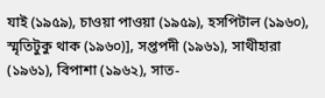যাই (১৯৫৯), চাওয়া পাওয়া (১৯৫৯), হসপিটাল (১৯৬০), স্মৃতিটুকু থাক (১৯৬০)], সপ্তপদী (১৯৬১), সাথীহারা (১৯৬১), বিপাশা (১৯৬২), সাত-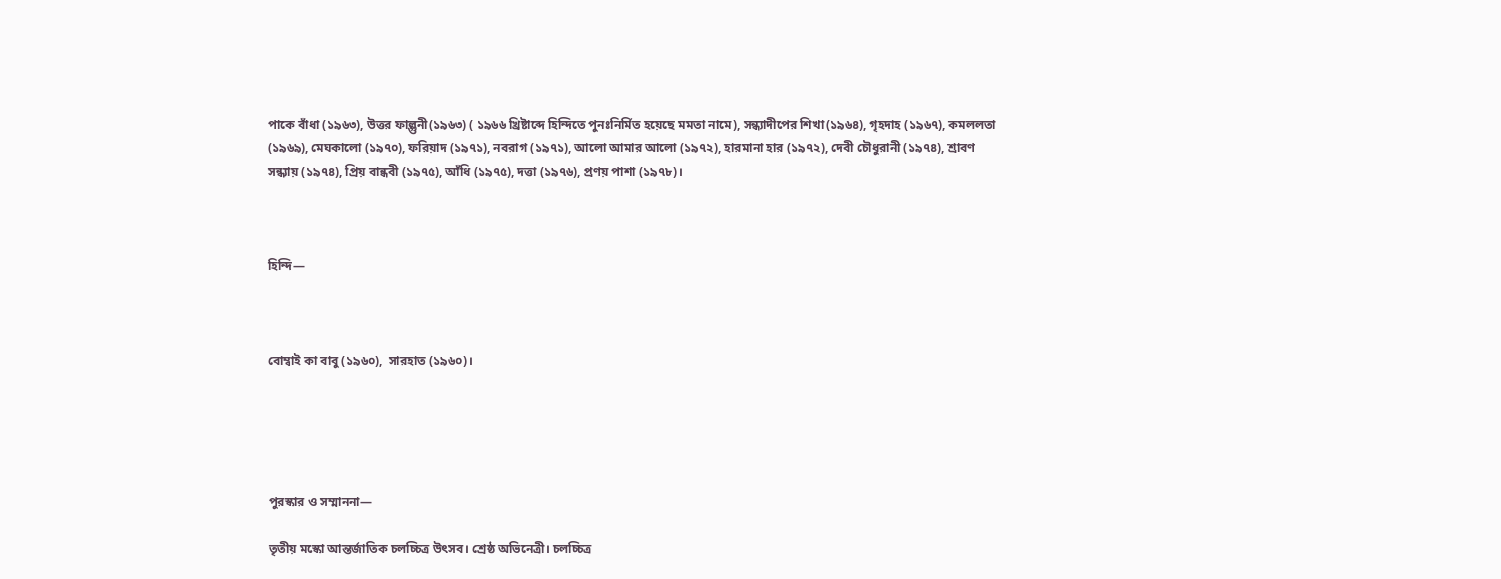পাকে বাঁধা (১৯৬৩), উত্তর ফাল্গুনী(১৯৬৩) ( ১৯৬৬ খ্রিষ্টাব্দে হিন্দিতে পুনঃনির্মিত হয়েছে মমতা নামে), সন্ধ্যাদীপের শিখা(১৯৬৪), গৃহদাহ (১৯৬৭), কমললতা (১৯৬৯), মেঘকালো (১৯৭০), ফরিয়াদ (১৯৭১), নবরাগ (১৯৭১), আলো আমার আলো (১৯৭২), হারমানা হার (১৯৭২), দেবী চৌধুরানী (১৯৭৪), শ্রাবণ সন্ধ্যায় (১৯৭৪), প্রিয় বান্ধবী (১৯৭৫), আঁধি (১৯৭৫), দত্তা (১৯৭৬), প্রণয় পাশা (১৯৭৮)।



হিন্দি—



বোম্বাই কা বাবু (১৯৬০),  সারহাত (১৯৬০)।





পুরস্কার ও সম্মাননা—

তৃতীয় মস্কো আন্তর্জাতিক চলচ্চিত্র উৎসব। শ্রেষ্ঠ অভিনেত্রী। চলচ্চিত্র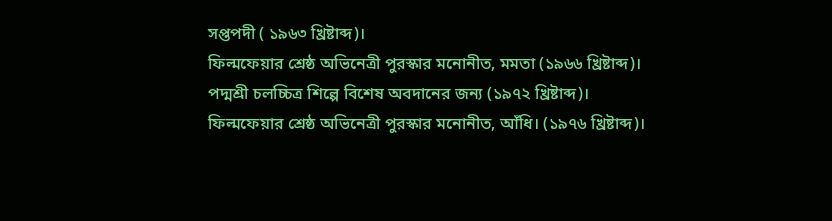সপ্তপদী ( ১৯৬৩ খ্রিষ্টাব্দ)।
ফিল্মফেয়ার শ্রেষ্ঠ অভিনেত্রী পুরস্কার মনোনীত, মমতা (১৯৬৬ খ্রিষ্টাব্দ)।
পদ্মশ্রী চলচ্চিত্র শিল্পে বিশেষ অবদানের জন্য (১৯৭২ খ্রিষ্টাব্দ)।
ফিল্মফেয়ার শ্রেষ্ঠ অভিনেত্রী পুরস্কার মনোনীত, আঁধি। (১৯৭৬ খ্রিষ্টাব্দ)।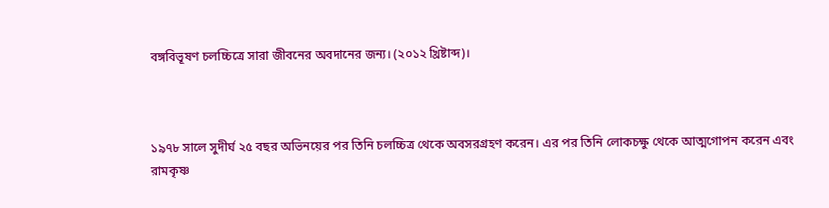বঙ্গবিভূষণ চলচ্চিত্রে সারা জীবনের অবদানের জন্য। (২০১২ খ্রিষ্টাব্দ)।



১৯৭৮ সালে সুদীর্ঘ ২৫ বছর অভিনয়ের পর তিনি চলচ্চিত্র থেকে অবসরগ্রহণ করেন। এর পর তিনি লোকচক্ষু থেকে আত্মগোপন করেন এবং রামকৃষ্ণ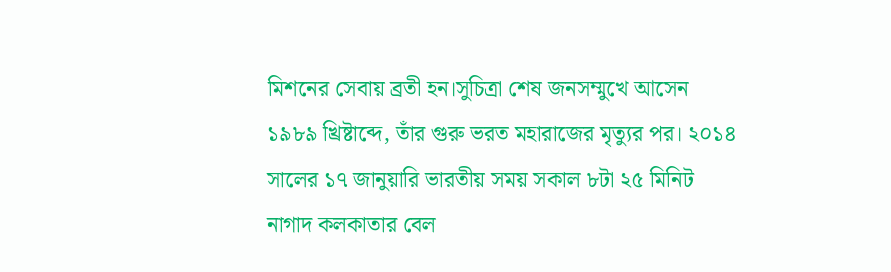মিশনের সেবায় ব্রতী হন।সুচিত্রা শেষ জনসম্মুখে আসেন ১৯৮৯ খ্রিষ্টাব্দে, তাঁর গুরু ভরত মহারাজের মৃত্যুর পর। ২০১৪ সালের ১৭ জানুয়ারি ভারতীয় সময় সকাল ৮টা ২৫ মিনিট নাগাদ কলকাতার বেল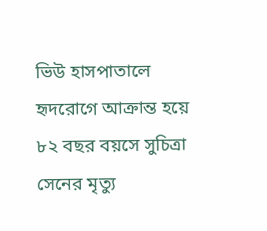ভিউ হাসপাতালে হৃদরোগে আক্রান্ত হয়ে ৮২ বছর বয়সে সুচিত্রা সেনের মৃত্যু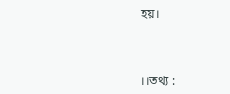হয়।



।।তথ্য :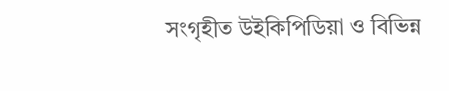সংগৃহীত উইকিপিডিয়া ও বিভিন্ন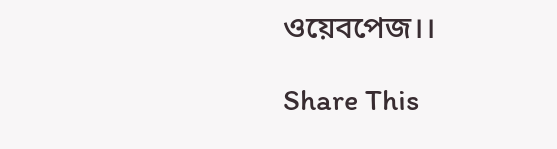ওয়েবপেজ।।

Share This